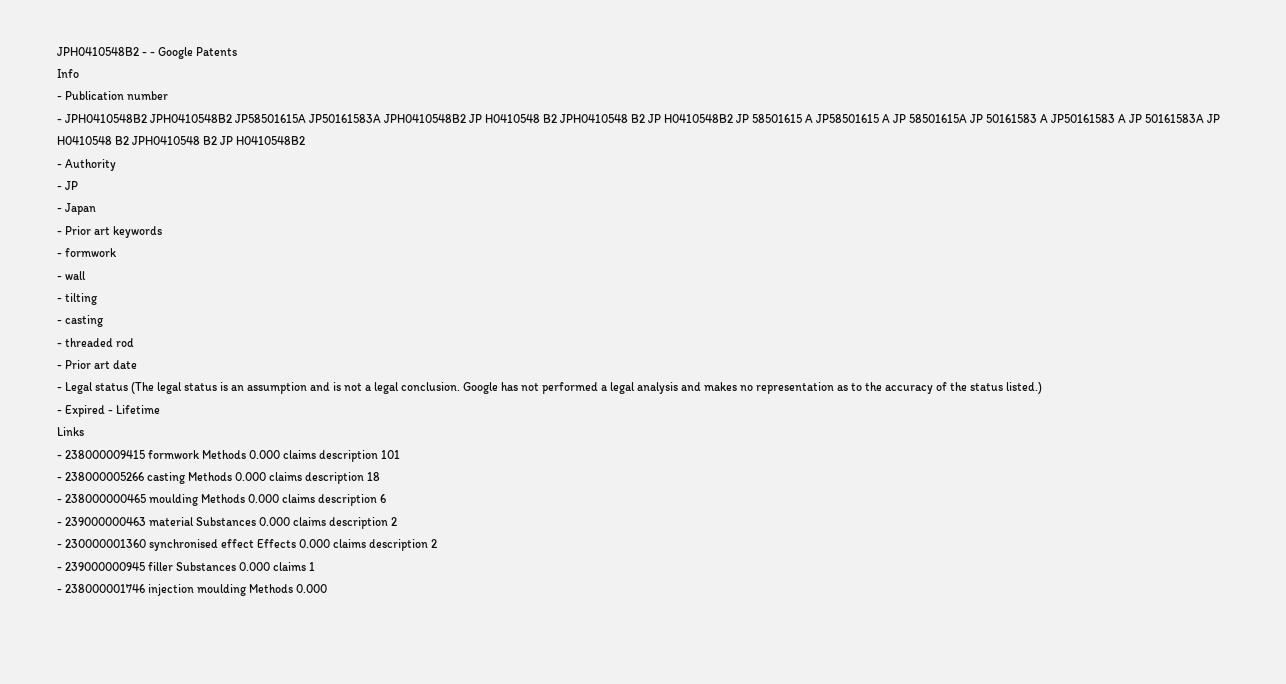JPH0410548B2 - - Google Patents
Info
- Publication number
- JPH0410548B2 JPH0410548B2 JP58501615A JP50161583A JPH0410548B2 JP H0410548 B2 JPH0410548 B2 JP H0410548B2 JP 58501615 A JP58501615 A JP 58501615A JP 50161583 A JP50161583 A JP 50161583A JP H0410548 B2 JPH0410548 B2 JP H0410548B2
- Authority
- JP
- Japan
- Prior art keywords
- formwork
- wall
- tilting
- casting
- threaded rod
- Prior art date
- Legal status (The legal status is an assumption and is not a legal conclusion. Google has not performed a legal analysis and makes no representation as to the accuracy of the status listed.)
- Expired - Lifetime
Links
- 238000009415 formwork Methods 0.000 claims description 101
- 238000005266 casting Methods 0.000 claims description 18
- 238000000465 moulding Methods 0.000 claims description 6
- 239000000463 material Substances 0.000 claims description 2
- 230000001360 synchronised effect Effects 0.000 claims description 2
- 239000000945 filler Substances 0.000 claims 1
- 238000001746 injection moulding Methods 0.000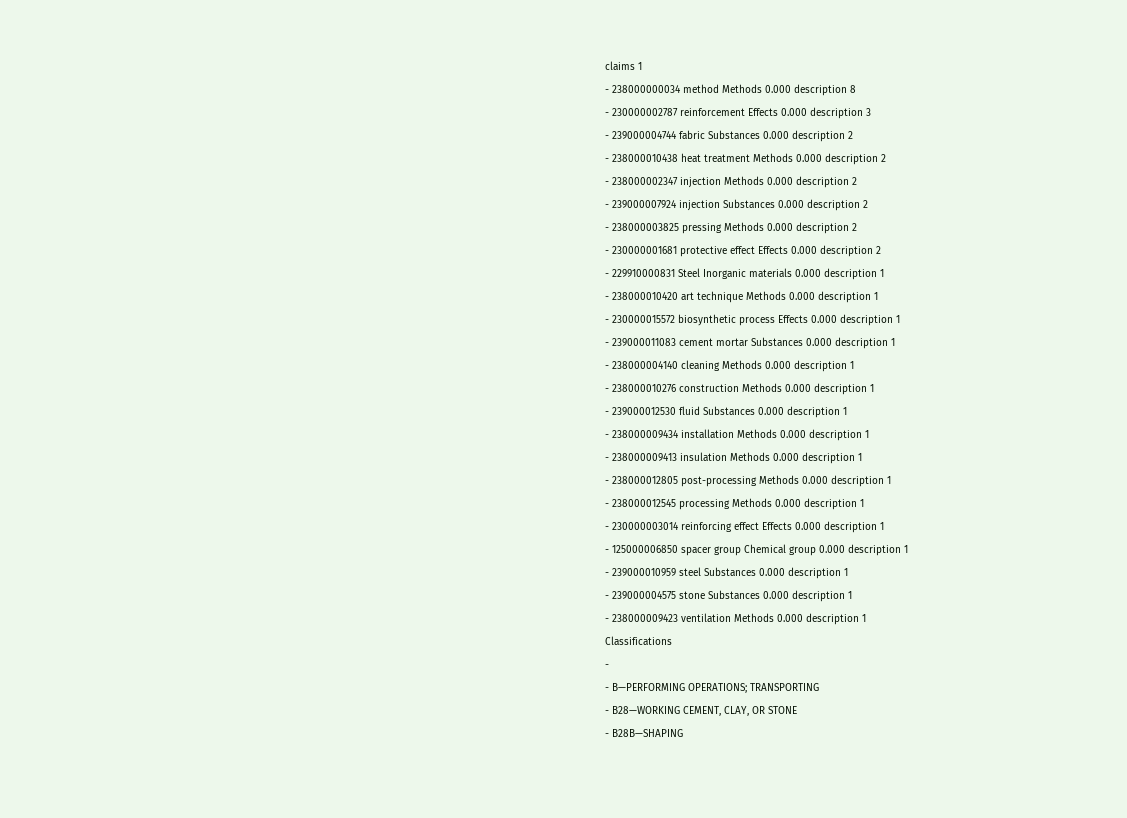claims 1
- 238000000034 method Methods 0.000 description 8
- 230000002787 reinforcement Effects 0.000 description 3
- 239000004744 fabric Substances 0.000 description 2
- 238000010438 heat treatment Methods 0.000 description 2
- 238000002347 injection Methods 0.000 description 2
- 239000007924 injection Substances 0.000 description 2
- 238000003825 pressing Methods 0.000 description 2
- 230000001681 protective effect Effects 0.000 description 2
- 229910000831 Steel Inorganic materials 0.000 description 1
- 238000010420 art technique Methods 0.000 description 1
- 230000015572 biosynthetic process Effects 0.000 description 1
- 239000011083 cement mortar Substances 0.000 description 1
- 238000004140 cleaning Methods 0.000 description 1
- 238000010276 construction Methods 0.000 description 1
- 239000012530 fluid Substances 0.000 description 1
- 238000009434 installation Methods 0.000 description 1
- 238000009413 insulation Methods 0.000 description 1
- 238000012805 post-processing Methods 0.000 description 1
- 238000012545 processing Methods 0.000 description 1
- 230000003014 reinforcing effect Effects 0.000 description 1
- 125000006850 spacer group Chemical group 0.000 description 1
- 239000010959 steel Substances 0.000 description 1
- 239000004575 stone Substances 0.000 description 1
- 238000009423 ventilation Methods 0.000 description 1
Classifications
-
- B—PERFORMING OPERATIONS; TRANSPORTING
- B28—WORKING CEMENT, CLAY, OR STONE
- B28B—SHAPING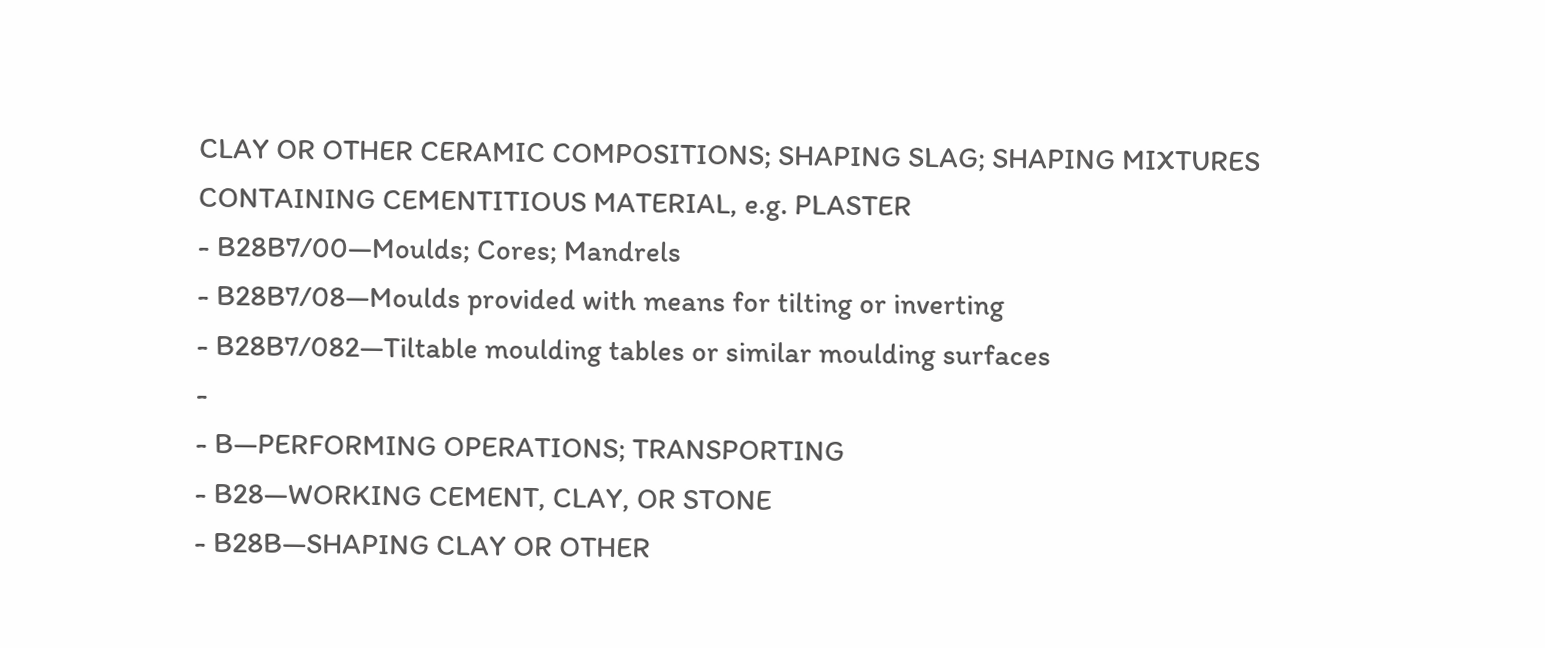CLAY OR OTHER CERAMIC COMPOSITIONS; SHAPING SLAG; SHAPING MIXTURES CONTAINING CEMENTITIOUS MATERIAL, e.g. PLASTER
- B28B7/00—Moulds; Cores; Mandrels
- B28B7/08—Moulds provided with means for tilting or inverting
- B28B7/082—Tiltable moulding tables or similar moulding surfaces
-
- B—PERFORMING OPERATIONS; TRANSPORTING
- B28—WORKING CEMENT, CLAY, OR STONE
- B28B—SHAPING CLAY OR OTHER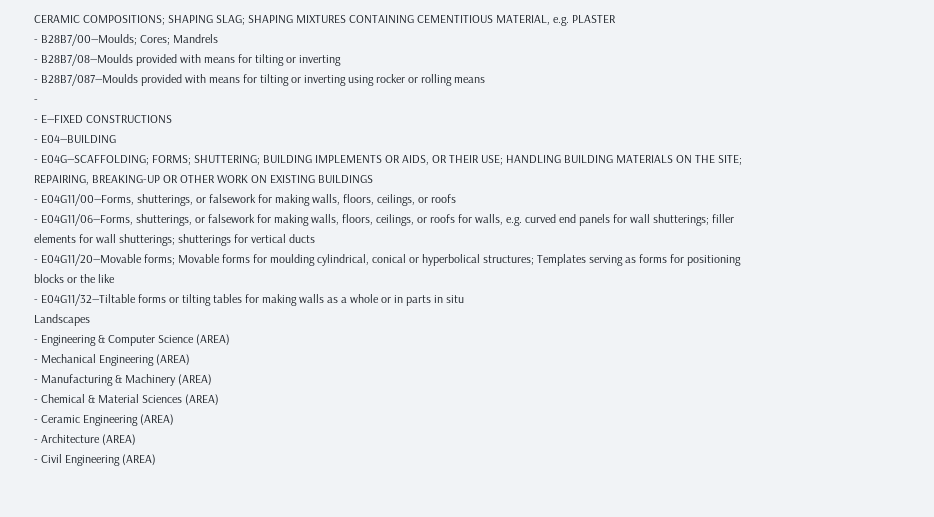CERAMIC COMPOSITIONS; SHAPING SLAG; SHAPING MIXTURES CONTAINING CEMENTITIOUS MATERIAL, e.g. PLASTER
- B28B7/00—Moulds; Cores; Mandrels
- B28B7/08—Moulds provided with means for tilting or inverting
- B28B7/087—Moulds provided with means for tilting or inverting using rocker or rolling means
-
- E—FIXED CONSTRUCTIONS
- E04—BUILDING
- E04G—SCAFFOLDING; FORMS; SHUTTERING; BUILDING IMPLEMENTS OR AIDS, OR THEIR USE; HANDLING BUILDING MATERIALS ON THE SITE; REPAIRING, BREAKING-UP OR OTHER WORK ON EXISTING BUILDINGS
- E04G11/00—Forms, shutterings, or falsework for making walls, floors, ceilings, or roofs
- E04G11/06—Forms, shutterings, or falsework for making walls, floors, ceilings, or roofs for walls, e.g. curved end panels for wall shutterings; filler elements for wall shutterings; shutterings for vertical ducts
- E04G11/20—Movable forms; Movable forms for moulding cylindrical, conical or hyperbolical structures; Templates serving as forms for positioning blocks or the like
- E04G11/32—Tiltable forms or tilting tables for making walls as a whole or in parts in situ
Landscapes
- Engineering & Computer Science (AREA)
- Mechanical Engineering (AREA)
- Manufacturing & Machinery (AREA)
- Chemical & Material Sciences (AREA)
- Ceramic Engineering (AREA)
- Architecture (AREA)
- Civil Engineering (AREA)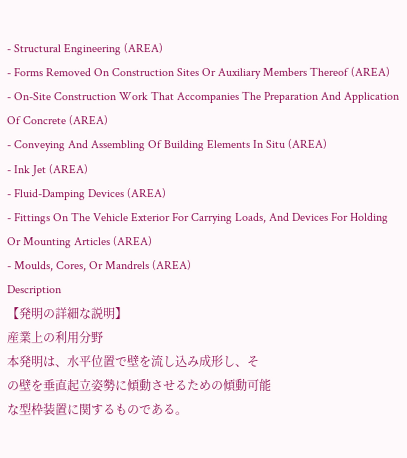- Structural Engineering (AREA)
- Forms Removed On Construction Sites Or Auxiliary Members Thereof (AREA)
- On-Site Construction Work That Accompanies The Preparation And Application Of Concrete (AREA)
- Conveying And Assembling Of Building Elements In Situ (AREA)
- Ink Jet (AREA)
- Fluid-Damping Devices (AREA)
- Fittings On The Vehicle Exterior For Carrying Loads, And Devices For Holding Or Mounting Articles (AREA)
- Moulds, Cores, Or Mandrels (AREA)
Description
【発明の詳細な説明】
産業上の利用分野
本発明は、水平位置で壁を流し込み成形し、そ
の壁を垂直起立姿勢に傾動させるための傾動可能
な型枠装置に関するものである。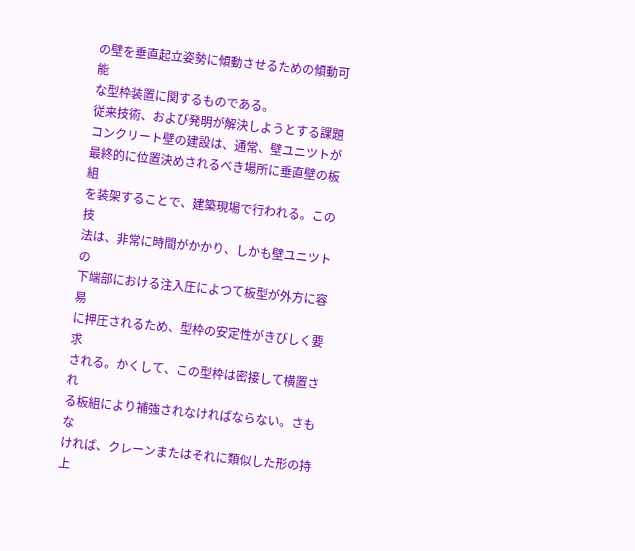の壁を垂直起立姿勢に傾動させるための傾動可能
な型枠装置に関するものである。
従来技術、および発明が解決しようとする課題
コンクリート壁の建設は、通常、壁ユニツトが
最終的に位置決めされるべき場所に垂直壁の板組
を装架することで、建築現場で行われる。この技
法は、非常に時間がかかり、しかも壁ユニツトの
下端部における注入圧によつて板型が外方に容易
に押圧されるため、型枠の安定性がきびしく要求
される。かくして、この型枠は密接して横置され
る板組により補強されなければならない。さもな
ければ、クレーンまたはそれに類似した形の持上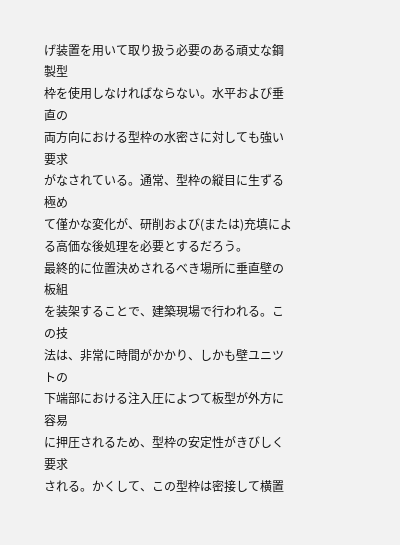げ装置を用いて取り扱う必要のある頑丈な鋼製型
枠を使用しなければならない。水平および垂直の
両方向における型枠の水密さに対しても強い要求
がなされている。通常、型枠の縦目に生ずる極め
て僅かな変化が、研削および(または)充填によ
る高価な後処理を必要とするだろう。
最終的に位置決めされるべき場所に垂直壁の板組
を装架することで、建築現場で行われる。この技
法は、非常に時間がかかり、しかも壁ユニツトの
下端部における注入圧によつて板型が外方に容易
に押圧されるため、型枠の安定性がきびしく要求
される。かくして、この型枠は密接して横置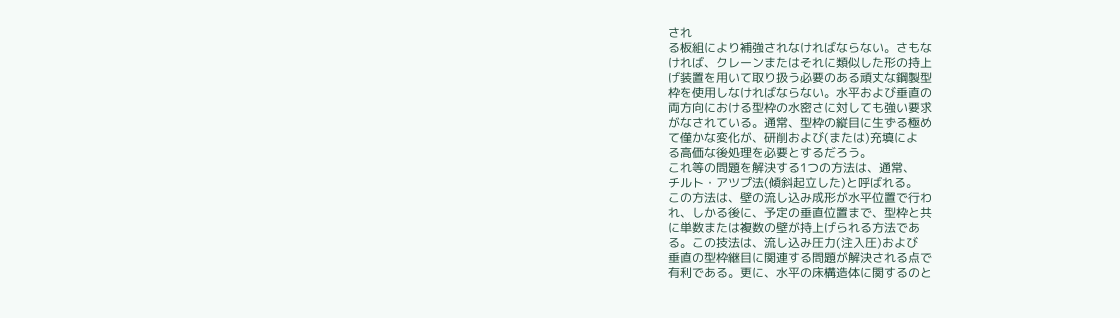され
る板組により補強されなければならない。さもな
ければ、クレーンまたはそれに類似した形の持上
げ装置を用いて取り扱う必要のある頑丈な鋼製型
枠を使用しなければならない。水平および垂直の
両方向における型枠の水密さに対しても強い要求
がなされている。通常、型枠の縦目に生ずる極め
て僅かな変化が、研削および(または)充填によ
る高価な後処理を必要とするだろう。
これ等の問題を解決する1つの方法は、通常、
チルト・アツプ法(傾斜起立した)と呼ばれる。
この方法は、壁の流し込み成形が水平位置で行わ
れ、しかる後に、予定の垂直位置まで、型枠と共
に単数または複数の壁が持上げられる方法であ
る。この技法は、流し込み圧力(注入圧)および
垂直の型枠継目に関連する問題が解決される点で
有利である。更に、水平の床構造体に関するのと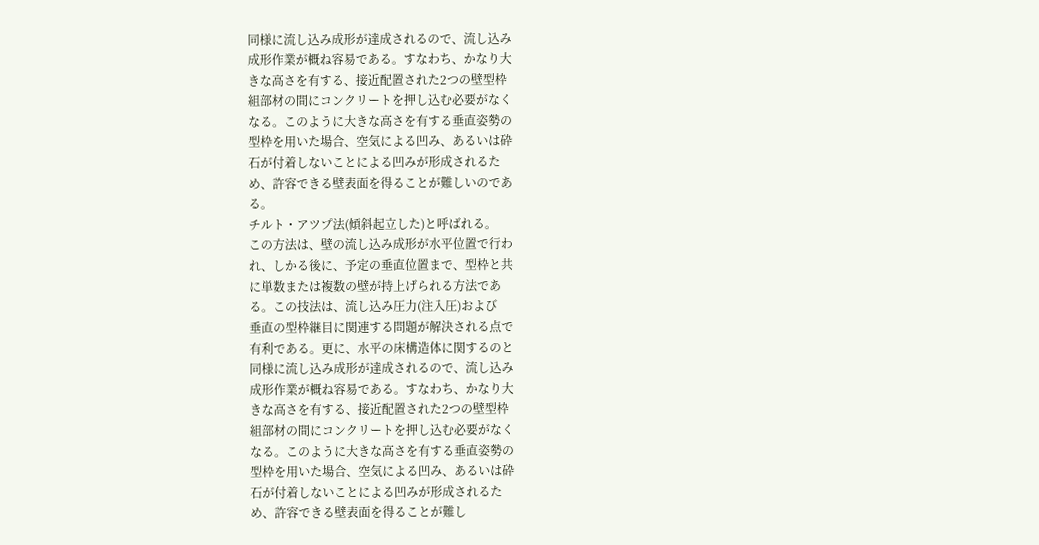同様に流し込み成形が達成されるので、流し込み
成形作業が概ね容易である。すなわち、かなり大
きな高さを有する、接近配置された2つの壁型枠
組部材の間にコンクリートを押し込む必要がなく
なる。このように大きな高さを有する垂直姿勢の
型枠を用いた場合、空気による凹み、あるいは砕
石が付着しないことによる凹みが形成されるた
め、許容できる壁表面を得ることが難しいのであ
る。
チルト・アツプ法(傾斜起立した)と呼ばれる。
この方法は、壁の流し込み成形が水平位置で行わ
れ、しかる後に、予定の垂直位置まで、型枠と共
に単数または複数の壁が持上げられる方法であ
る。この技法は、流し込み圧力(注入圧)および
垂直の型枠継目に関連する問題が解決される点で
有利である。更に、水平の床構造体に関するのと
同様に流し込み成形が達成されるので、流し込み
成形作業が概ね容易である。すなわち、かなり大
きな高さを有する、接近配置された2つの壁型枠
組部材の間にコンクリートを押し込む必要がなく
なる。このように大きな高さを有する垂直姿勢の
型枠を用いた場合、空気による凹み、あるいは砕
石が付着しないことによる凹みが形成されるた
め、許容できる壁表面を得ることが難し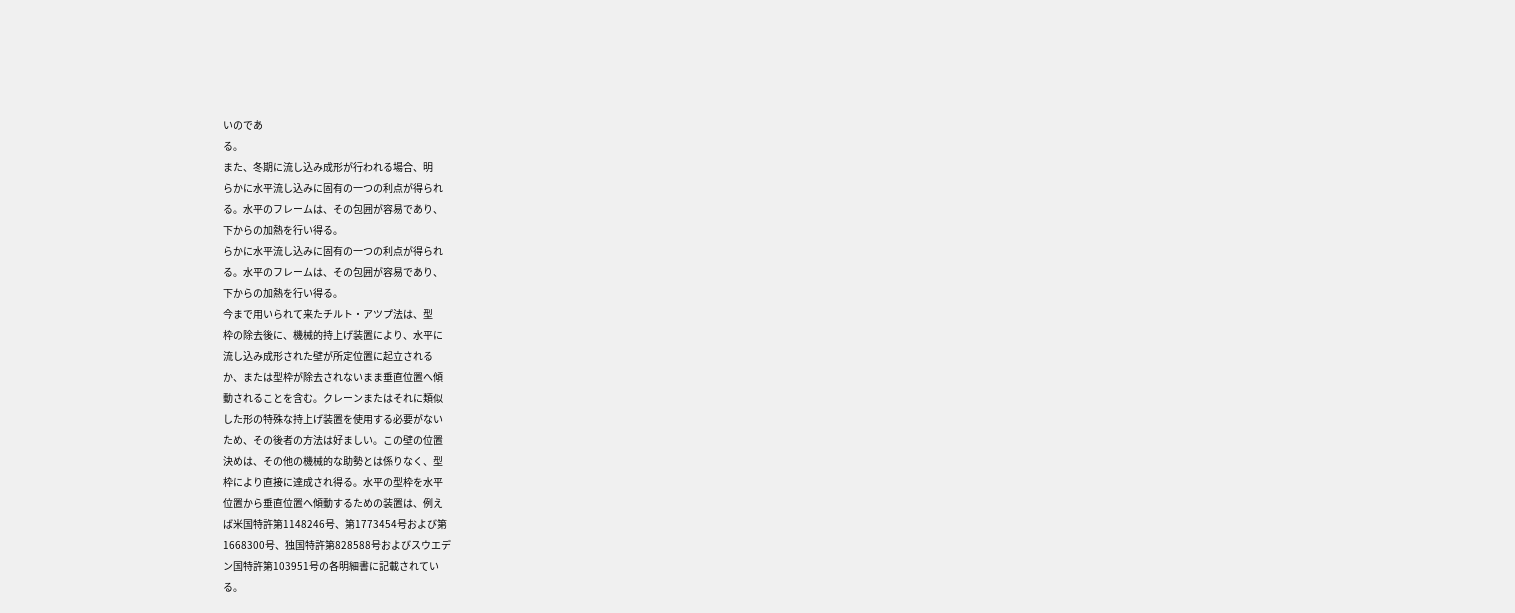いのであ
る。
また、冬期に流し込み成形が行われる場合、明
らかに水平流し込みに固有の一つの利点が得られ
る。水平のフレームは、その包囲が容易であり、
下からの加熱を行い得る。
らかに水平流し込みに固有の一つの利点が得られ
る。水平のフレームは、その包囲が容易であり、
下からの加熱を行い得る。
今まで用いられて来たチルト・アツプ法は、型
枠の除去後に、機械的持上げ装置により、水平に
流し込み成形された壁が所定位置に起立される
か、または型枠が除去されないまま垂直位置へ傾
動されることを含む。クレーンまたはそれに類似
した形の特殊な持上げ装置を使用する必要がない
ため、その後者の方法は好ましい。この壁の位置
決めは、その他の機械的な助勢とは係りなく、型
枠により直接に達成され得る。水平の型枠を水平
位置から垂直位置へ傾動するための装置は、例え
ば米国特許第1148246号、第1773454号および第
1668300号、独国特許第828588号およびスウエデ
ン国特許第103951号の各明細書に記載されてい
る。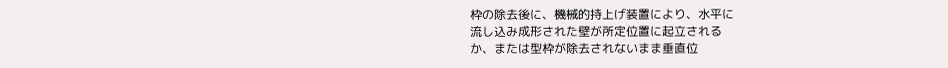枠の除去後に、機械的持上げ装置により、水平に
流し込み成形された壁が所定位置に起立される
か、または型枠が除去されないまま垂直位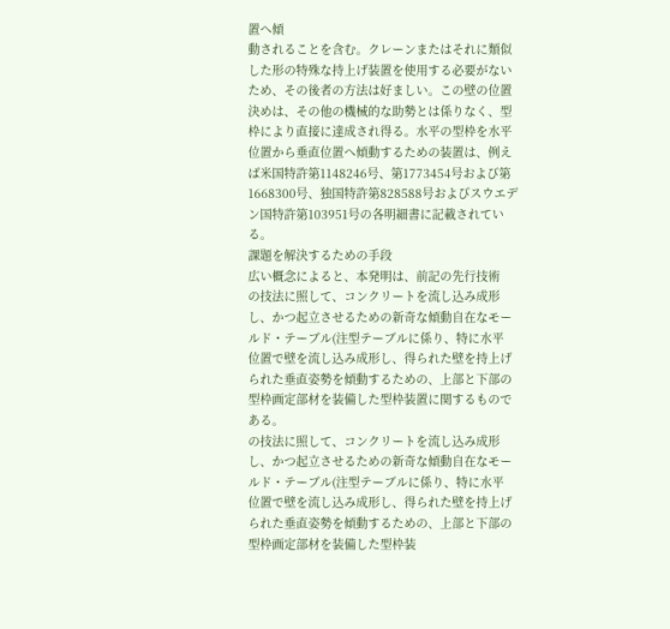置へ傾
動されることを含む。クレーンまたはそれに類似
した形の特殊な持上げ装置を使用する必要がない
ため、その後者の方法は好ましい。この壁の位置
決めは、その他の機械的な助勢とは係りなく、型
枠により直接に達成され得る。水平の型枠を水平
位置から垂直位置へ傾動するための装置は、例え
ば米国特許第1148246号、第1773454号および第
1668300号、独国特許第828588号およびスウエデ
ン国特許第103951号の各明細書に記載されてい
る。
課題を解決するための手段
広い概念によると、本発明は、前記の先行技術
の技法に照して、コンクリートを流し込み成形
し、かつ起立させるための新奇な傾動自在なモー
ルド・テーブル(注型テーブルに係り、特に水平
位置で壁を流し込み成形し、得られた壁を持上げ
られた垂直姿勢を傾動するための、上部と下部の
型枠画定部材を装備した型枠装置に関するもので
ある。
の技法に照して、コンクリートを流し込み成形
し、かつ起立させるための新奇な傾動自在なモー
ルド・テーブル(注型テーブルに係り、特に水平
位置で壁を流し込み成形し、得られた壁を持上げ
られた垂直姿勢を傾動するための、上部と下部の
型枠画定部材を装備した型枠装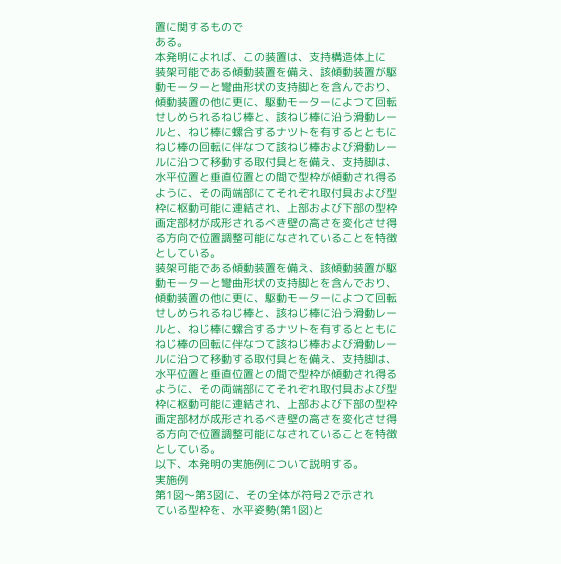置に関するもので
ある。
本発明によれば、この装置は、支持構造体上に
装架可能である傾動装置を備え、該傾動装置が駆
動モーターと彎曲形状の支持脚とを含んでおり、
傾動装置の他に更に、駆動モーターによつて回転
せしめられるねじ棒と、該ねじ棒に沿う滑動レー
ルと、ねじ棒に螺合するナツトを有するとともに
ねじ棒の回転に伴なつて該ねじ棒および滑動レー
ルに沿つて移動する取付具とを備え、支持脚は、
水平位置と垂直位置との間で型枠が傾動され得る
ように、その両端部にてそれぞれ取付具および型
枠に枢動可能に連結され、上部および下部の型枠
画定部材が成形されるべき壁の高さを変化させ得
る方向で位置調整可能になされていることを特徴
としている。
装架可能である傾動装置を備え、該傾動装置が駆
動モーターと彎曲形状の支持脚とを含んでおり、
傾動装置の他に更に、駆動モーターによつて回転
せしめられるねじ棒と、該ねじ棒に沿う滑動レー
ルと、ねじ棒に螺合するナツトを有するとともに
ねじ棒の回転に伴なつて該ねじ棒および滑動レー
ルに沿つて移動する取付具とを備え、支持脚は、
水平位置と垂直位置との間で型枠が傾動され得る
ように、その両端部にてそれぞれ取付具および型
枠に枢動可能に連結され、上部および下部の型枠
画定部材が成形されるべき壁の高さを変化させ得
る方向で位置調整可能になされていることを特徴
としている。
以下、本発明の実施例について説明する。
実施例
第1図〜第3図に、その全体が符号2で示され
ている型枠を、水平姿勢(第1図)と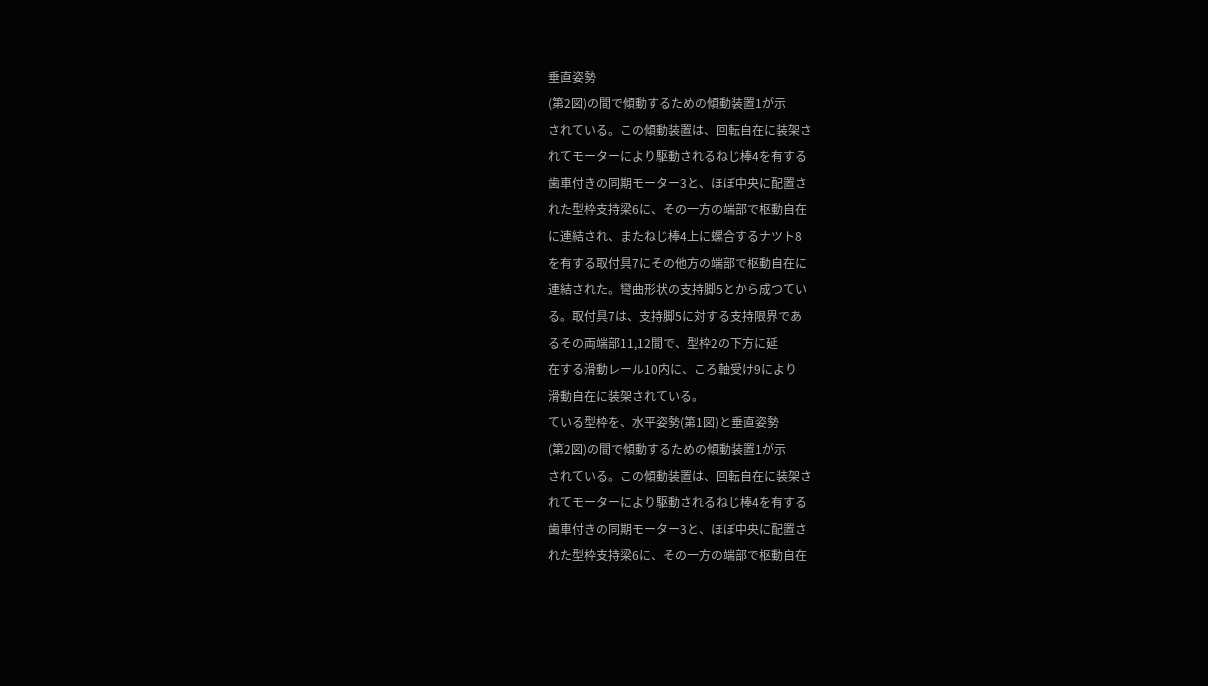垂直姿勢
(第2図)の間で傾動するための傾動装置1が示
されている。この傾動装置は、回転自在に装架さ
れてモーターにより駆動されるねじ棒4を有する
歯車付きの同期モーター3と、ほぼ中央に配置さ
れた型枠支持梁6に、その一方の端部で枢動自在
に連結され、またねじ棒4上に螺合するナツト8
を有する取付具7にその他方の端部で枢動自在に
連結された。彎曲形状の支持脚5とから成つてい
る。取付具7は、支持脚5に対する支持限界であ
るその両端部11,12間で、型枠2の下方に延
在する滑動レール10内に、ころ軸受け9により
滑動自在に装架されている。
ている型枠を、水平姿勢(第1図)と垂直姿勢
(第2図)の間で傾動するための傾動装置1が示
されている。この傾動装置は、回転自在に装架さ
れてモーターにより駆動されるねじ棒4を有する
歯車付きの同期モーター3と、ほぼ中央に配置さ
れた型枠支持梁6に、その一方の端部で枢動自在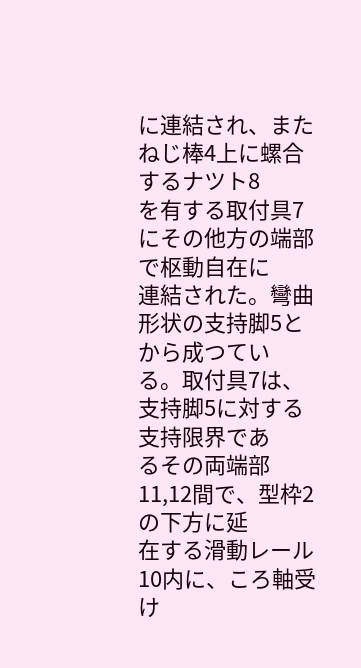に連結され、またねじ棒4上に螺合するナツト8
を有する取付具7にその他方の端部で枢動自在に
連結された。彎曲形状の支持脚5とから成つてい
る。取付具7は、支持脚5に対する支持限界であ
るその両端部11,12間で、型枠2の下方に延
在する滑動レール10内に、ころ軸受け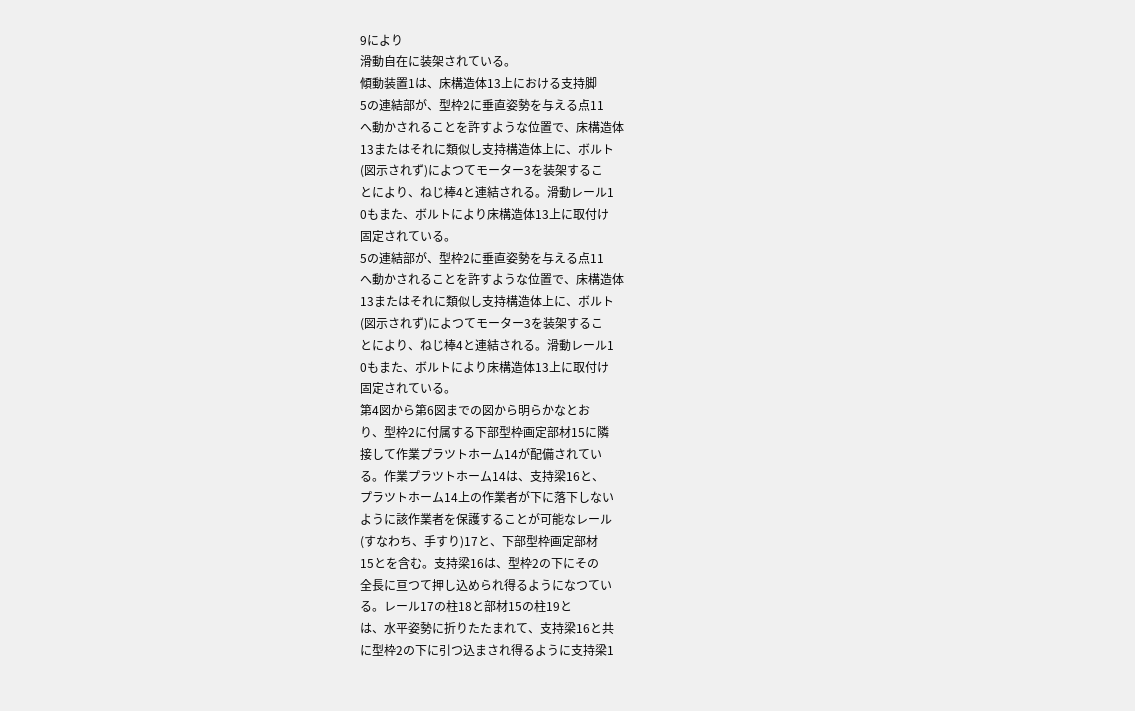9により
滑動自在に装架されている。
傾動装置1は、床構造体13上における支持脚
5の連結部が、型枠2に垂直姿勢を与える点11
へ動かされることを許すような位置で、床構造体
13またはそれに類似し支持構造体上に、ボルト
(図示されず)によつてモーター3を装架するこ
とにより、ねじ棒4と連結される。滑動レール1
0もまた、ボルトにより床構造体13上に取付け
固定されている。
5の連結部が、型枠2に垂直姿勢を与える点11
へ動かされることを許すような位置で、床構造体
13またはそれに類似し支持構造体上に、ボルト
(図示されず)によつてモーター3を装架するこ
とにより、ねじ棒4と連結される。滑動レール1
0もまた、ボルトにより床構造体13上に取付け
固定されている。
第4図から第6図までの図から明らかなとお
り、型枠2に付属する下部型枠画定部材15に隣
接して作業プラツトホーム14が配備されてい
る。作業プラツトホーム14は、支持梁16と、
プラツトホーム14上の作業者が下に落下しない
ように該作業者を保護することが可能なレール
(すなわち、手すり)17と、下部型枠画定部材
15とを含む。支持梁16は、型枠2の下にその
全長に亘つて押し込められ得るようになつてい
る。レール17の柱18と部材15の柱19と
は、水平姿勢に折りたたまれて、支持梁16と共
に型枠2の下に引つ込まされ得るように支持梁1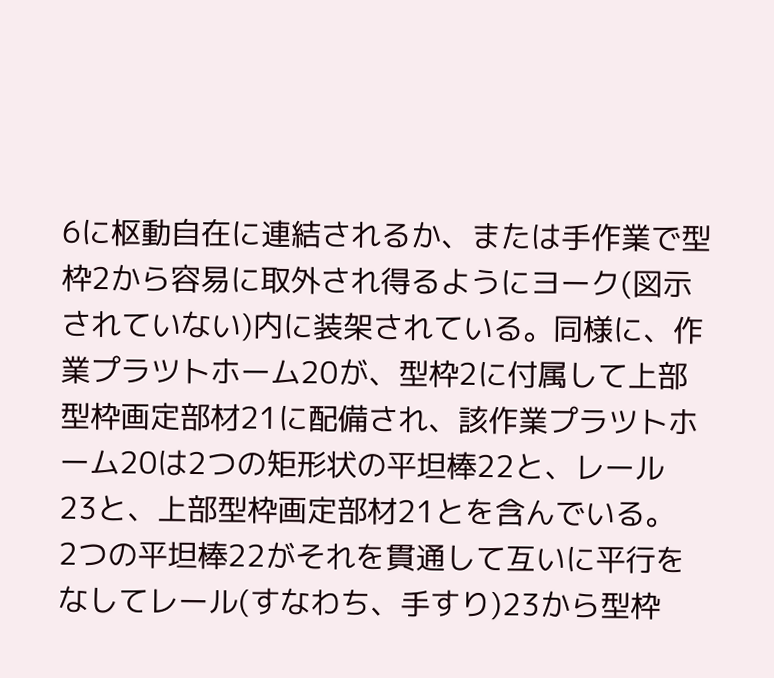6に枢動自在に連結されるか、または手作業で型
枠2から容易に取外され得るようにヨーク(図示
されていない)内に装架されている。同様に、作
業プラツトホーム20が、型枠2に付属して上部
型枠画定部材21に配備され、該作業プラツトホ
ーム20は2つの矩形状の平坦棒22と、レール
23と、上部型枠画定部材21とを含んでいる。
2つの平坦棒22がそれを貫通して互いに平行を
なしてレール(すなわち、手すり)23から型枠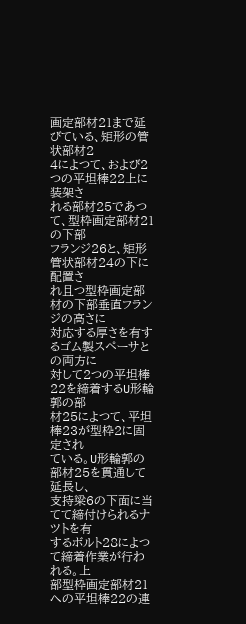画定部材21まで延びている、矩形の管状部材2
4によつて、および2つの平坦棒22上に装架さ
れる部材25であつて、型枠画定部材21の下部
フランジ26と、矩形管状部材24の下に配置さ
れ且つ型枠画定部材の下部垂直フランジの高さに
対応する厚さを有するゴム製スペーサとの両方に
対して2つの平坦棒22を締着するU形輪郭の部
材25によつて、平坦棒23が型枠2に固定され
ている。U形輪郭の部材25を貫通して延長し、
支持梁6の下面に当てて締付けられるナツトを有
するボルト28によつて締着作業が行われる。上
部型枠画定部材21への平坦棒22の連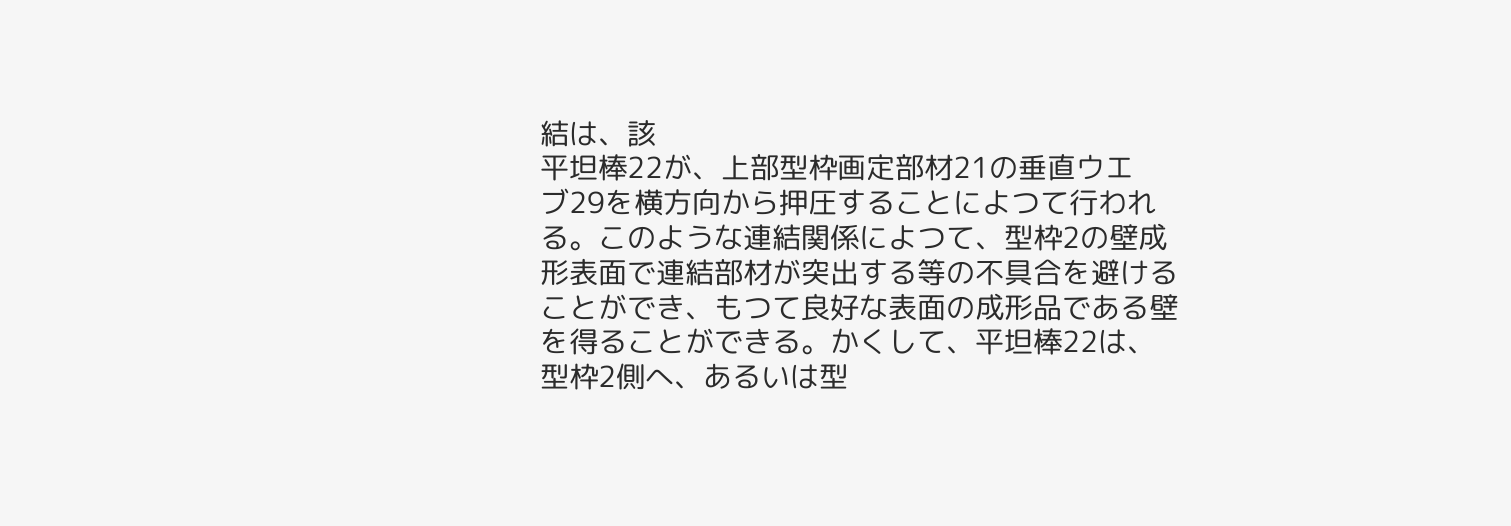結は、該
平坦棒22が、上部型枠画定部材21の垂直ウエ
ブ29を横方向から押圧することによつて行われ
る。このような連結関係によつて、型枠2の壁成
形表面で連結部材が突出する等の不具合を避ける
ことができ、もつて良好な表面の成形品である壁
を得ることができる。かくして、平坦棒22は、
型枠2側へ、あるいは型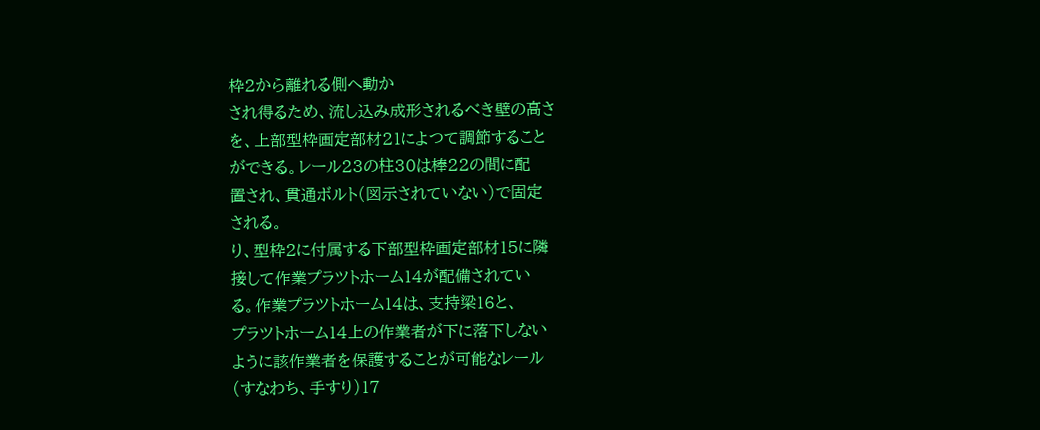枠2から離れる側へ動か
され得るため、流し込み成形されるべき壁の高さ
を、上部型枠画定部材21によつて調節すること
ができる。レール23の柱30は棒22の間に配
置され、貫通ボルト(図示されていない)で固定
される。
り、型枠2に付属する下部型枠画定部材15に隣
接して作業プラツトホーム14が配備されてい
る。作業プラツトホーム14は、支持梁16と、
プラツトホーム14上の作業者が下に落下しない
ように該作業者を保護することが可能なレール
(すなわち、手すり)17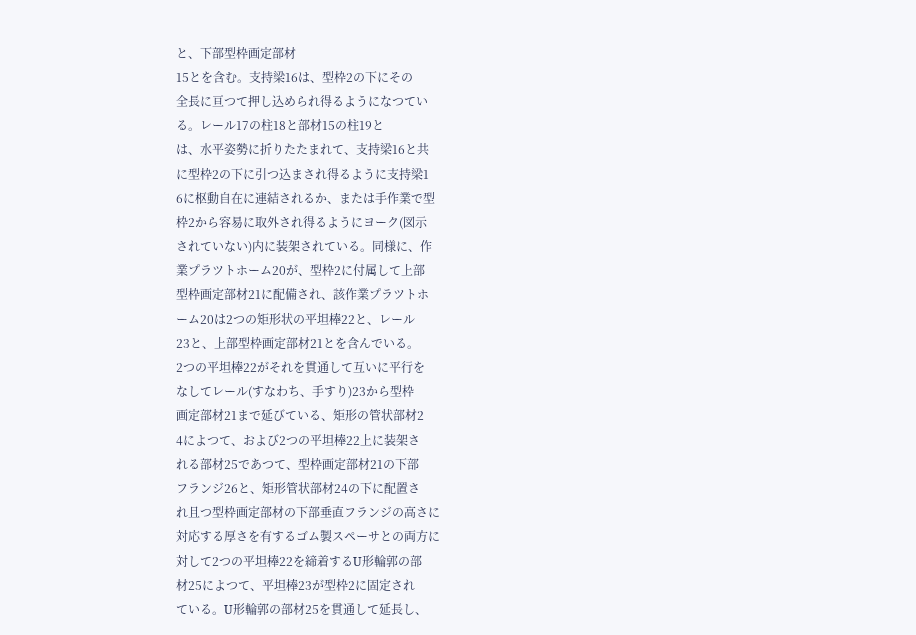と、下部型枠画定部材
15とを含む。支持梁16は、型枠2の下にその
全長に亘つて押し込められ得るようになつてい
る。レール17の柱18と部材15の柱19と
は、水平姿勢に折りたたまれて、支持梁16と共
に型枠2の下に引つ込まされ得るように支持梁1
6に枢動自在に連結されるか、または手作業で型
枠2から容易に取外され得るようにヨーク(図示
されていない)内に装架されている。同様に、作
業プラツトホーム20が、型枠2に付属して上部
型枠画定部材21に配備され、該作業プラツトホ
ーム20は2つの矩形状の平坦棒22と、レール
23と、上部型枠画定部材21とを含んでいる。
2つの平坦棒22がそれを貫通して互いに平行を
なしてレール(すなわち、手すり)23から型枠
画定部材21まで延びている、矩形の管状部材2
4によつて、および2つの平坦棒22上に装架さ
れる部材25であつて、型枠画定部材21の下部
フランジ26と、矩形管状部材24の下に配置さ
れ且つ型枠画定部材の下部垂直フランジの高さに
対応する厚さを有するゴム製スペーサとの両方に
対して2つの平坦棒22を締着するU形輪郭の部
材25によつて、平坦棒23が型枠2に固定され
ている。U形輪郭の部材25を貫通して延長し、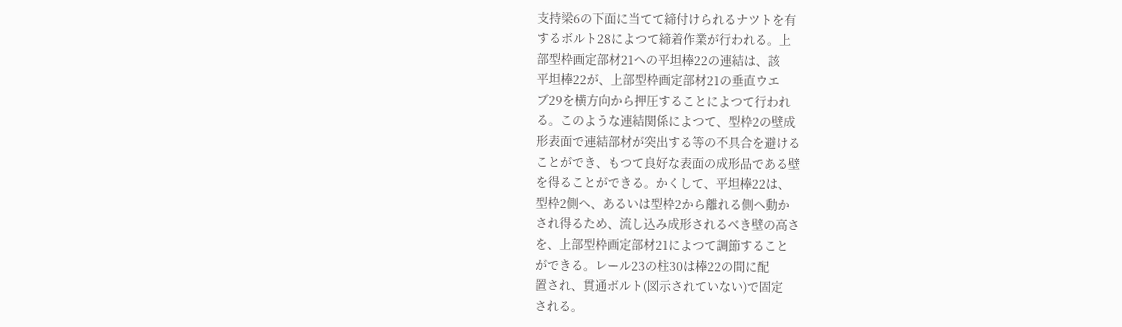支持梁6の下面に当てて締付けられるナツトを有
するボルト28によつて締着作業が行われる。上
部型枠画定部材21への平坦棒22の連結は、該
平坦棒22が、上部型枠画定部材21の垂直ウエ
ブ29を横方向から押圧することによつて行われ
る。このような連結関係によつて、型枠2の壁成
形表面で連結部材が突出する等の不具合を避ける
ことができ、もつて良好な表面の成形品である壁
を得ることができる。かくして、平坦棒22は、
型枠2側へ、あるいは型枠2から離れる側へ動か
され得るため、流し込み成形されるべき壁の高さ
を、上部型枠画定部材21によつて調節すること
ができる。レール23の柱30は棒22の間に配
置され、貫通ボルト(図示されていない)で固定
される。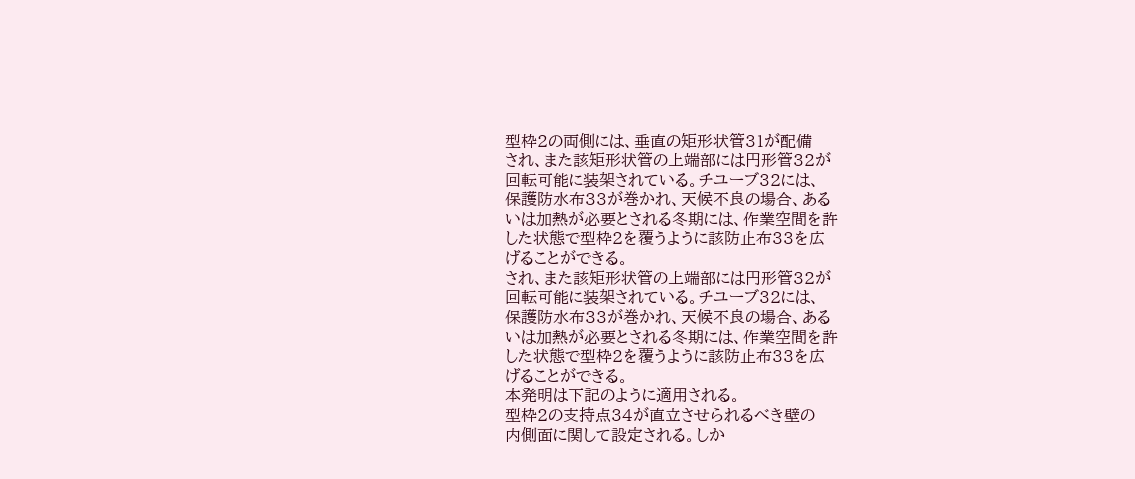型枠2の両側には、垂直の矩形状管31が配備
され、また該矩形状管の上端部には円形管32が
回転可能に装架されている。チユーブ32には、
保護防水布33が巻かれ、天候不良の場合、ある
いは加熱が必要とされる冬期には、作業空間を許
した状態で型枠2を覆うように該防止布33を広
げることができる。
され、また該矩形状管の上端部には円形管32が
回転可能に装架されている。チユーブ32には、
保護防水布33が巻かれ、天候不良の場合、ある
いは加熱が必要とされる冬期には、作業空間を許
した状態で型枠2を覆うように該防止布33を広
げることができる。
本発明は下記のように適用される。
型枠2の支持点34が直立させられるべき壁の
内側面に関して設定される。しか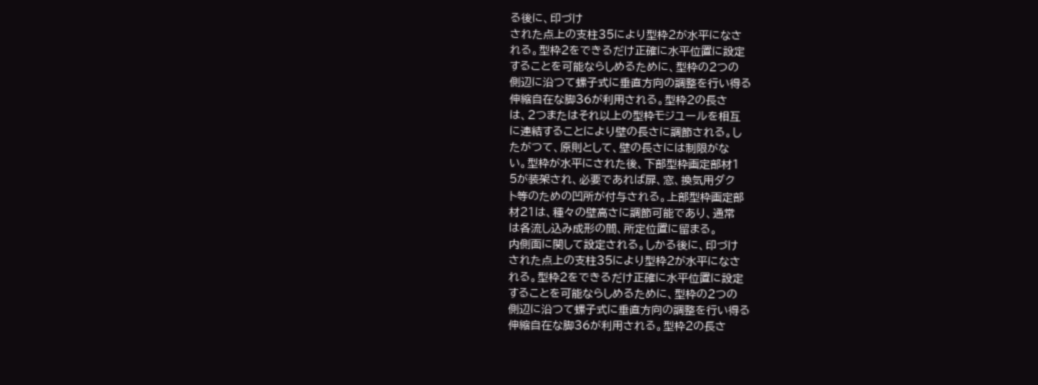る後に、印づけ
された点上の支柱35により型枠2が水平になさ
れる。型枠2をできるだけ正確に水平位置に設定
することを可能ならしめるために、型枠の2つの
側辺に沿つて螺子式に垂直方向の調整を行い得る
伸縮自在な脚36が利用される。型枠2の長さ
は、2つまたはそれ以上の型枠モジユールを相互
に連結することにより壁の長さに調節される。し
たがつて、原則として、壁の長さには制限がな
い。型枠が水平にされた後、下部型枠画定部材1
5が装架され、必要であれば扉、窓、換気用ダク
ト等のための凹所が付与される。上部型枠画定部
材21は、種々の壁高さに調節可能であり、通常
は各流し込み成形の間、所定位置に留まる。
内側面に関して設定される。しかる後に、印づけ
された点上の支柱35により型枠2が水平になさ
れる。型枠2をできるだけ正確に水平位置に設定
することを可能ならしめるために、型枠の2つの
側辺に沿つて螺子式に垂直方向の調整を行い得る
伸縮自在な脚36が利用される。型枠2の長さ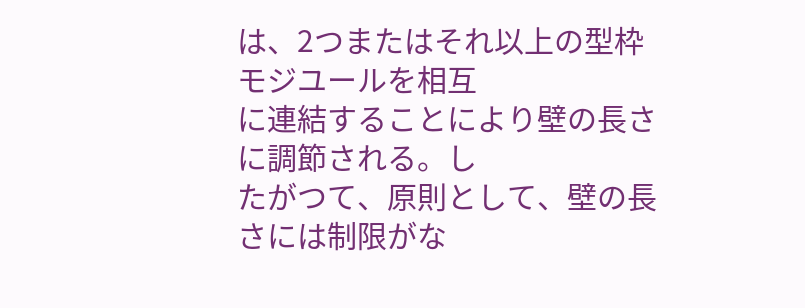は、2つまたはそれ以上の型枠モジユールを相互
に連結することにより壁の長さに調節される。し
たがつて、原則として、壁の長さには制限がな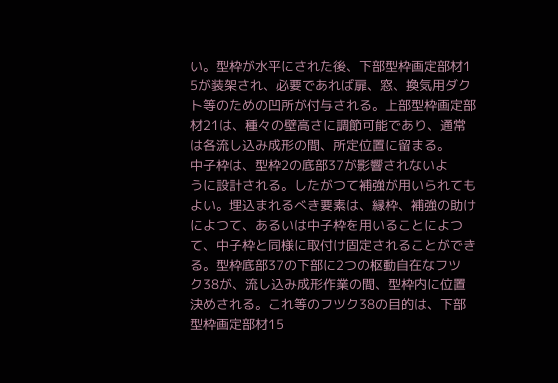い。型枠が水平にされた後、下部型枠画定部材1
5が装架され、必要であれば扉、窓、換気用ダク
ト等のための凹所が付与される。上部型枠画定部
材21は、種々の壁高さに調節可能であり、通常
は各流し込み成形の間、所定位置に留まる。
中子枠は、型枠2の底部37が影響されないよ
うに設計される。したがつて補強が用いられても
よい。埋込まれるべき要素は、縁枠、補強の助け
によつて、あるいは中子枠を用いることによつ
て、中子枠と同様に取付け固定されることができ
る。型枠底部37の下部に2つの枢動自在なフツ
ク38が、流し込み成形作業の間、型枠内に位置
決めされる。これ等のフツク38の目的は、下部
型枠画定部材15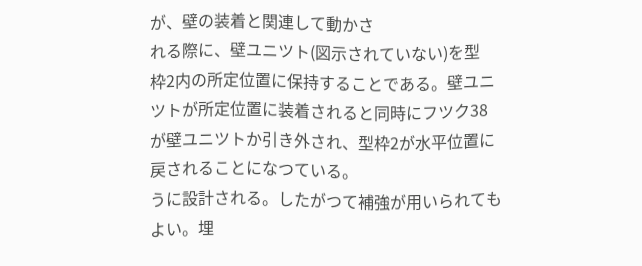が、壁の装着と関連して動かさ
れる際に、壁ユニツト(図示されていない)を型
枠2内の所定位置に保持することである。壁ユニ
ツトが所定位置に装着されると同時にフツク38
が壁ユニツトか引き外され、型枠2が水平位置に
戻されることになつている。
うに設計される。したがつて補強が用いられても
よい。埋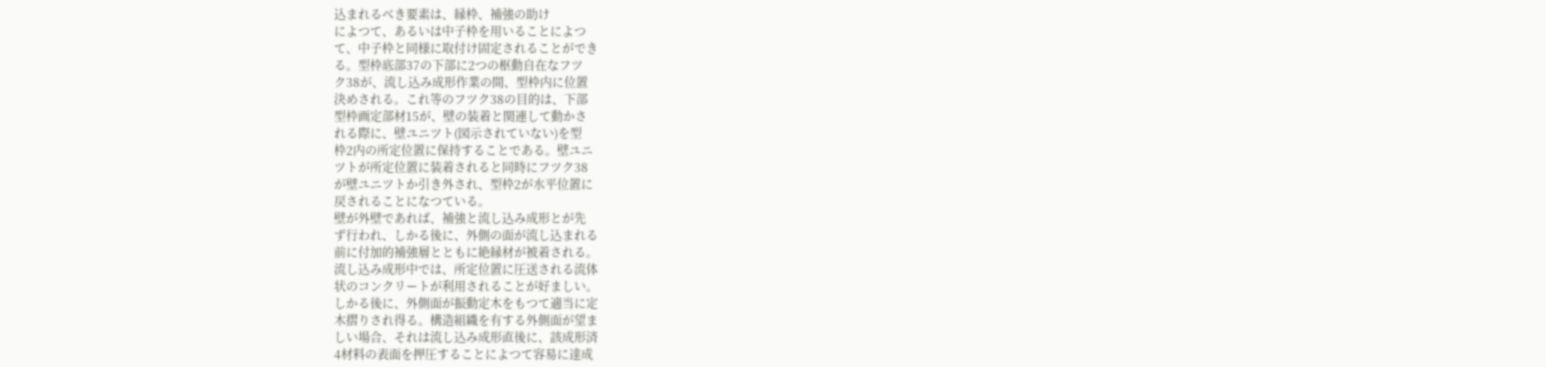込まれるべき要素は、縁枠、補強の助け
によつて、あるいは中子枠を用いることによつ
て、中子枠と同様に取付け固定されることができ
る。型枠底部37の下部に2つの枢動自在なフツ
ク38が、流し込み成形作業の間、型枠内に位置
決めされる。これ等のフツク38の目的は、下部
型枠画定部材15が、壁の装着と関連して動かさ
れる際に、壁ユニツト(図示されていない)を型
枠2内の所定位置に保持することである。壁ユニ
ツトが所定位置に装着されると同時にフツク38
が壁ユニツトか引き外され、型枠2が水平位置に
戻されることになつている。
壁が外壁であれば、補強と流し込み成形とが先
ず行われ、しかる後に、外側の面が流し込まれる
前に付加的補強層とともに絶縁材が被着される。
流し込み成形中では、所定位置に圧送される流体
状のコンクリートが利用されることが好ましい。
しかる後に、外側面が振動定木をもつて適当に定
木摺りされ得る。構造組織を有する外側面が望ま
しい場合、それは流し込み成形直後に、該成形済
4材料の表面を押圧することによつて容易に達成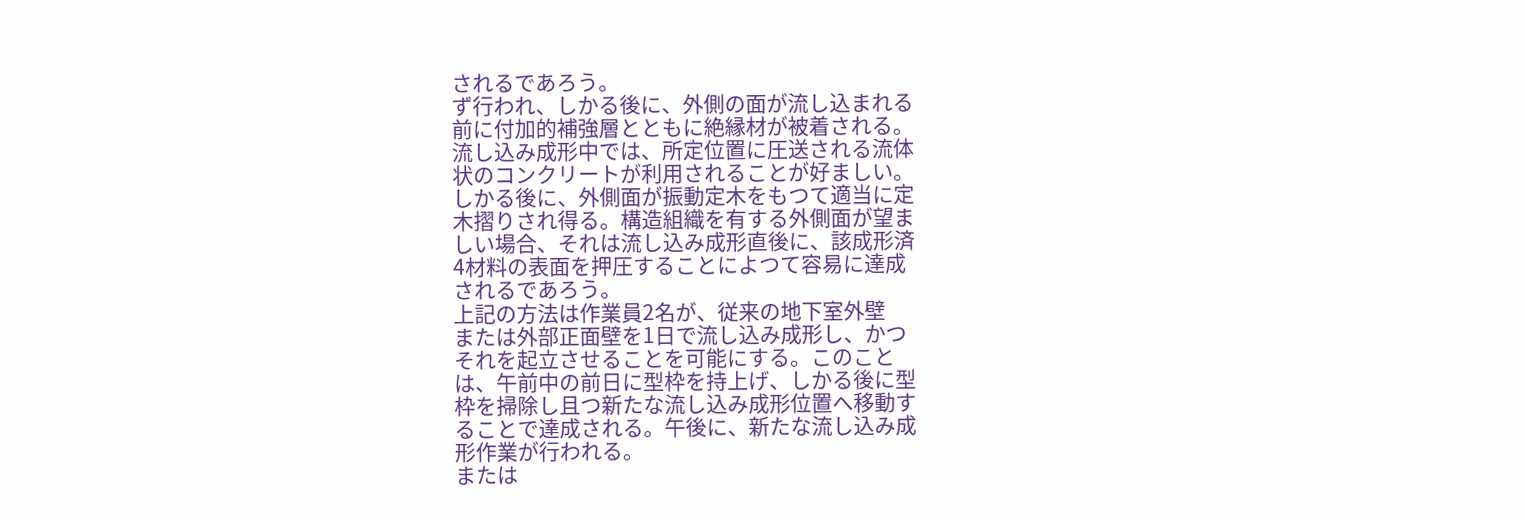されるであろう。
ず行われ、しかる後に、外側の面が流し込まれる
前に付加的補強層とともに絶縁材が被着される。
流し込み成形中では、所定位置に圧送される流体
状のコンクリートが利用されることが好ましい。
しかる後に、外側面が振動定木をもつて適当に定
木摺りされ得る。構造組織を有する外側面が望ま
しい場合、それは流し込み成形直後に、該成形済
4材料の表面を押圧することによつて容易に達成
されるであろう。
上記の方法は作業員2名が、従来の地下室外壁
または外部正面壁を1日で流し込み成形し、かつ
それを起立させることを可能にする。このこと
は、午前中の前日に型枠を持上げ、しかる後に型
枠を掃除し且つ新たな流し込み成形位置へ移動す
ることで達成される。午後に、新たな流し込み成
形作業が行われる。
または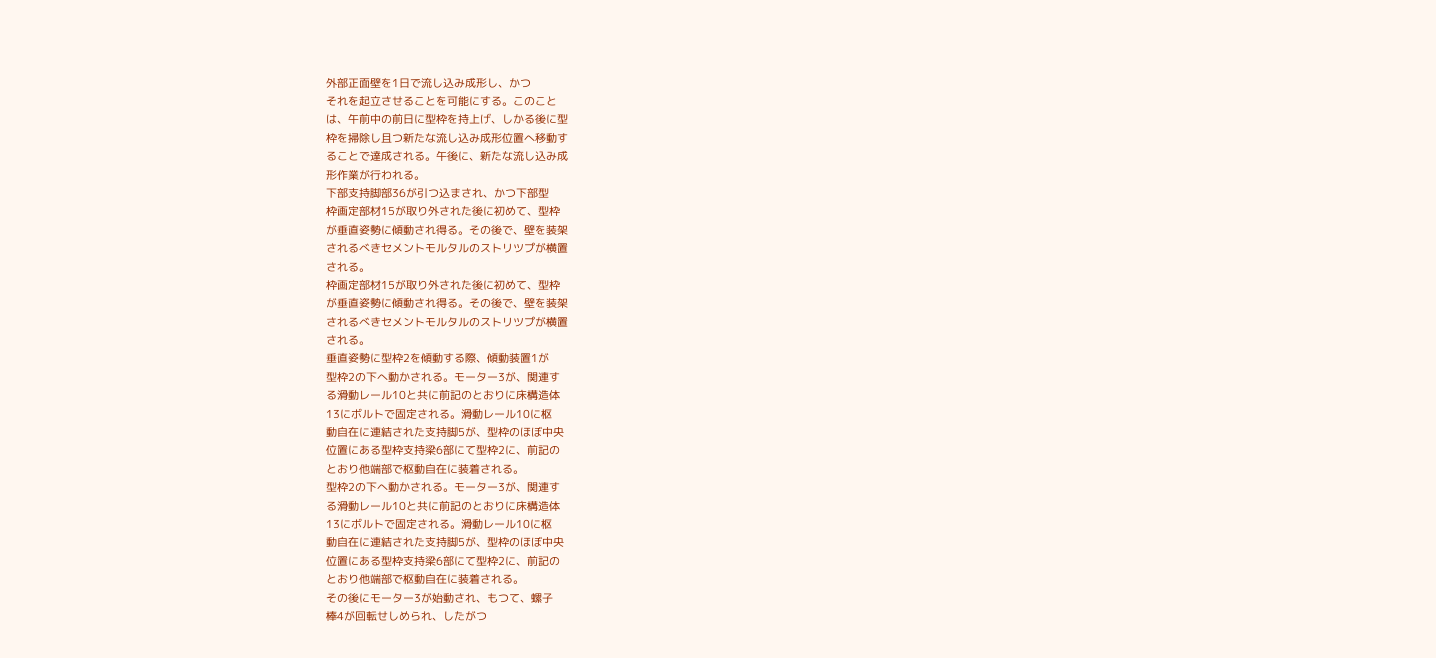外部正面壁を1日で流し込み成形し、かつ
それを起立させることを可能にする。このこと
は、午前中の前日に型枠を持上げ、しかる後に型
枠を掃除し且つ新たな流し込み成形位置へ移動す
ることで達成される。午後に、新たな流し込み成
形作業が行われる。
下部支持脚部36が引つ込まされ、かつ下部型
枠画定部材15が取り外された後に初めて、型枠
が垂直姿勢に傾動され得る。その後で、壁を装架
されるべきセメントモルタルのストリツプが横置
される。
枠画定部材15が取り外された後に初めて、型枠
が垂直姿勢に傾動され得る。その後で、壁を装架
されるべきセメントモルタルのストリツプが横置
される。
垂直姿勢に型枠2を傾動する際、傾動装置1が
型枠2の下へ動かされる。モーター3が、関連す
る滑動レール10と共に前記のとおりに床構造体
13にボルトで固定される。滑動レール10に枢
動自在に連結された支持脚5が、型枠のほぼ中央
位置にある型枠支持梁6部にて型枠2に、前記の
とおり他端部で枢動自在に装着される。
型枠2の下へ動かされる。モーター3が、関連す
る滑動レール10と共に前記のとおりに床構造体
13にボルトで固定される。滑動レール10に枢
動自在に連結された支持脚5が、型枠のほぼ中央
位置にある型枠支持梁6部にて型枠2に、前記の
とおり他端部で枢動自在に装着される。
その後にモーター3が始動され、もつて、螺子
棒4が回転せしめられ、したがつ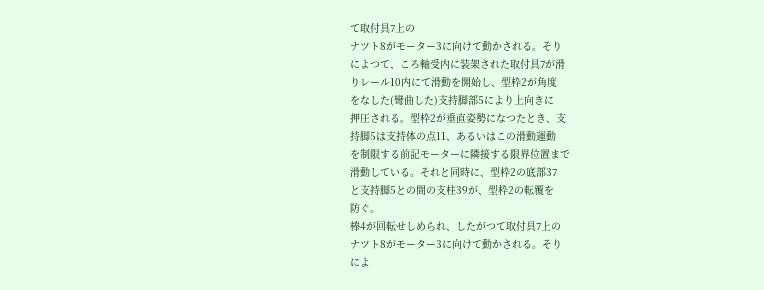て取付具7上の
ナツト8がモーター3に向けて動かされる。そり
によつて、ころ軸受内に装架された取付具7が滑
りレール10内にて滑動を開始し、型枠2が角度
をなした(彎曲した)支持脚部5により上向きに
押圧される。型枠2が垂直姿勢になつたとき、支
持脚5は支持体の点11、あるいはこの滑動運動
を制限する前記モーターに隣接する限界位置まで
滑動している。それと同時に、型枠2の底部37
と支持脚5との間の支柱39が、型枠2の転覆を
防ぐ。
棒4が回転せしめられ、したがつて取付具7上の
ナツト8がモーター3に向けて動かされる。そり
によ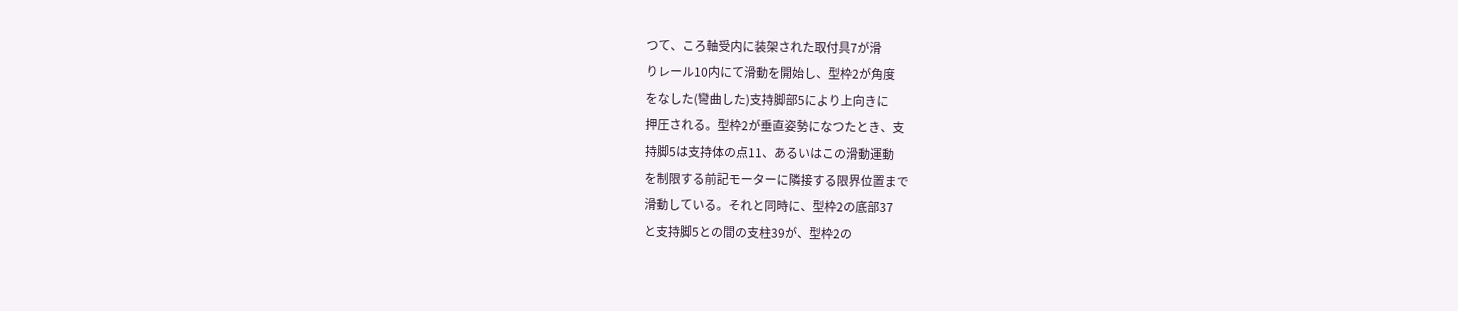つて、ころ軸受内に装架された取付具7が滑
りレール10内にて滑動を開始し、型枠2が角度
をなした(彎曲した)支持脚部5により上向きに
押圧される。型枠2が垂直姿勢になつたとき、支
持脚5は支持体の点11、あるいはこの滑動運動
を制限する前記モーターに隣接する限界位置まで
滑動している。それと同時に、型枠2の底部37
と支持脚5との間の支柱39が、型枠2の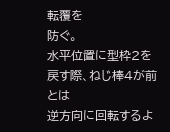転覆を
防ぐ。
水平位置に型枠2を戻す際、ねじ棒4が前とは
逆方向に回転するよ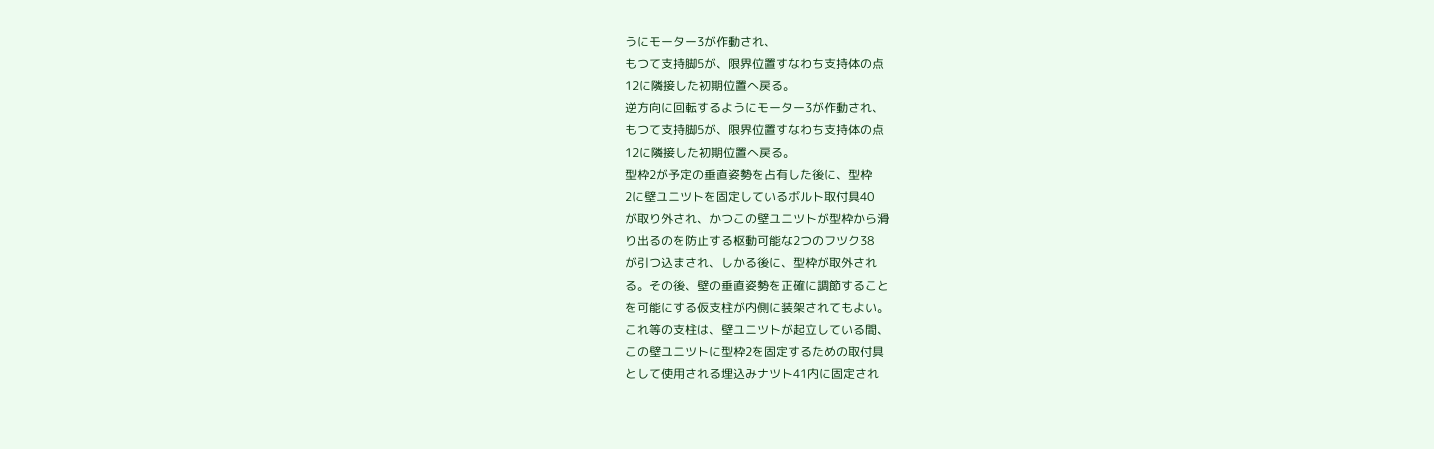うにモーター3が作動され、
もつて支持脚5が、限界位置すなわち支持体の点
12に隣接した初期位置へ戻る。
逆方向に回転するようにモーター3が作動され、
もつて支持脚5が、限界位置すなわち支持体の点
12に隣接した初期位置へ戻る。
型枠2が予定の垂直姿勢を占有した後に、型枠
2に壁ユニツトを固定しているボルト取付具40
が取り外され、かつこの壁ユニツトが型枠から滑
り出るのを防止する枢動可能な2つのフツク38
が引つ込まされ、しかる後に、型枠が取外され
る。その後、壁の垂直姿勢を正確に調節すること
を可能にする仮支柱が内側に装架されてもよい。
これ等の支柱は、壁ユニツトが起立している間、
この壁ユニツトに型枠2を固定するための取付具
として使用される埋込みナツト41内に固定され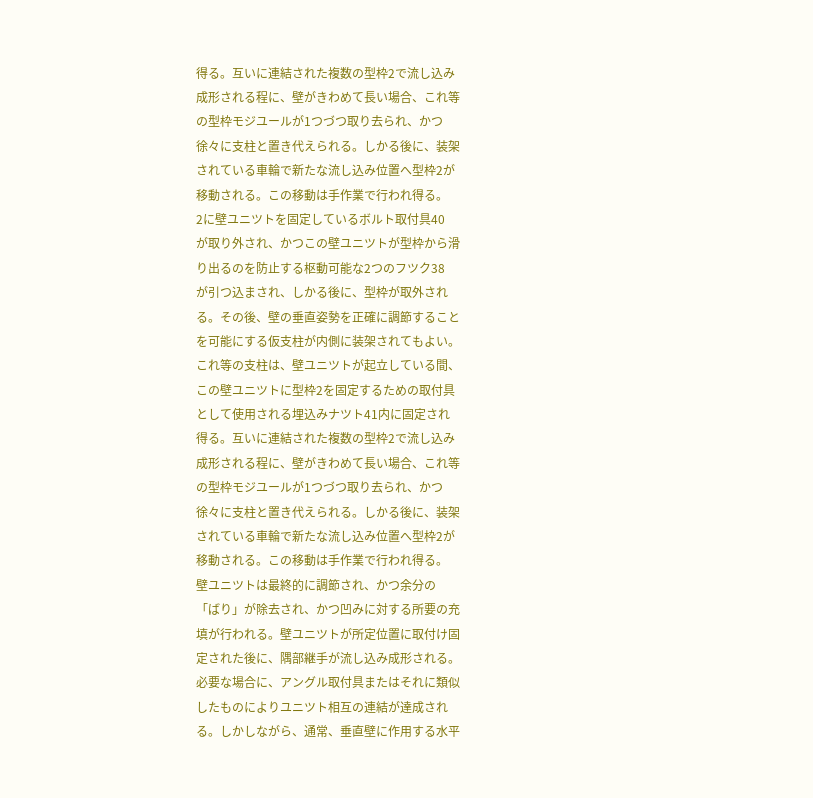得る。互いに連結された複数の型枠2で流し込み
成形される程に、壁がきわめて長い場合、これ等
の型枠モジユールが1つづつ取り去られ、かつ
徐々に支柱と置き代えられる。しかる後に、装架
されている車輪で新たな流し込み位置へ型枠2が
移動される。この移動は手作業で行われ得る。
2に壁ユニツトを固定しているボルト取付具40
が取り外され、かつこの壁ユニツトが型枠から滑
り出るのを防止する枢動可能な2つのフツク38
が引つ込まされ、しかる後に、型枠が取外され
る。その後、壁の垂直姿勢を正確に調節すること
を可能にする仮支柱が内側に装架されてもよい。
これ等の支柱は、壁ユニツトが起立している間、
この壁ユニツトに型枠2を固定するための取付具
として使用される埋込みナツト41内に固定され
得る。互いに連結された複数の型枠2で流し込み
成形される程に、壁がきわめて長い場合、これ等
の型枠モジユールが1つづつ取り去られ、かつ
徐々に支柱と置き代えられる。しかる後に、装架
されている車輪で新たな流し込み位置へ型枠2が
移動される。この移動は手作業で行われ得る。
壁ユニツトは最終的に調節され、かつ余分の
「ばり」が除去され、かつ凹みに対する所要の充
填が行われる。壁ユニツトが所定位置に取付け固
定された後に、隅部継手が流し込み成形される。
必要な場合に、アングル取付具またはそれに類似
したものによりユニツト相互の連結が達成され
る。しかしながら、通常、垂直壁に作用する水平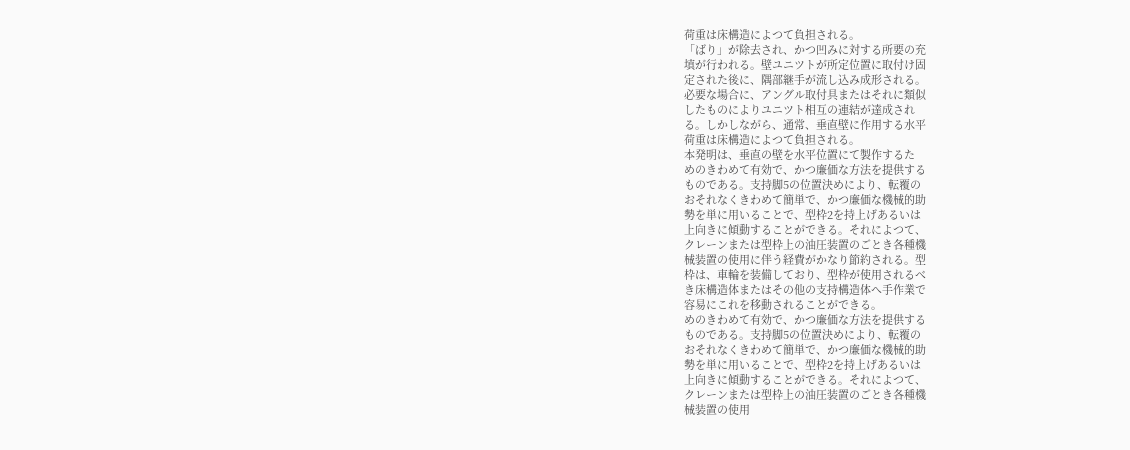荷重は床構造によつて負担される。
「ばり」が除去され、かつ凹みに対する所要の充
填が行われる。壁ユニツトが所定位置に取付け固
定された後に、隅部継手が流し込み成形される。
必要な場合に、アングル取付具またはそれに類似
したものによりユニツト相互の連結が達成され
る。しかしながら、通常、垂直壁に作用する水平
荷重は床構造によつて負担される。
本発明は、垂直の壁を水平位置にて製作するた
めのきわめて有効で、かつ廉価な方法を提供する
ものである。支持脚5の位置決めにより、転覆の
おそれなくきわめて簡単で、かつ廉価な機械的助
勢を単に用いることで、型枠2を持上げあるいは
上向きに傾動することができる。それによつて、
クレーンまたは型枠上の油圧装置のごとき各種機
械装置の使用に伴う経費がかなり節約される。型
枠は、車輪を装備しており、型枠が使用されるべ
き床構造体またはその他の支持構造体へ手作業で
容易にこれを移動されることができる。
めのきわめて有効で、かつ廉価な方法を提供する
ものである。支持脚5の位置決めにより、転覆の
おそれなくきわめて簡単で、かつ廉価な機械的助
勢を単に用いることで、型枠2を持上げあるいは
上向きに傾動することができる。それによつて、
クレーンまたは型枠上の油圧装置のごとき各種機
械装置の使用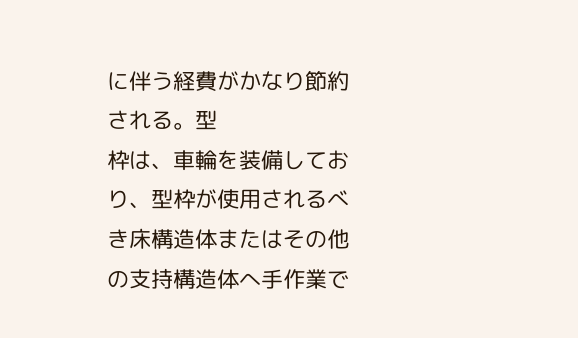に伴う経費がかなり節約される。型
枠は、車輪を装備しており、型枠が使用されるべ
き床構造体またはその他の支持構造体へ手作業で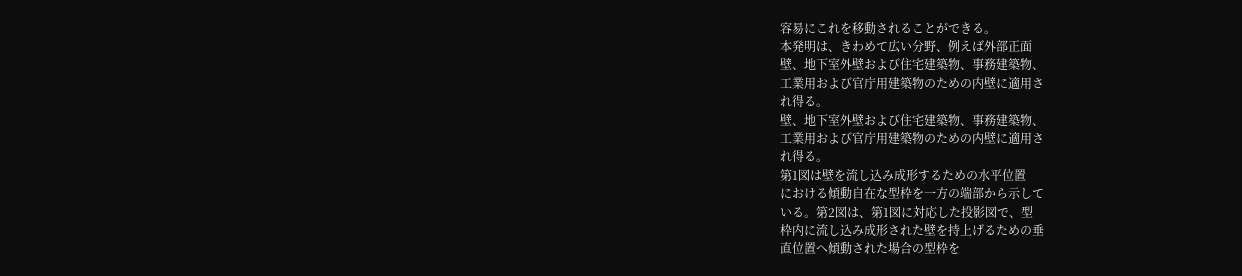容易にこれを移動されることができる。
本発明は、きわめて広い分野、例えば外部正面
壁、地下室外壁および住宅建築物、事務建築物、
工業用および官庁用建築物のための内壁に適用さ
れ得る。
壁、地下室外壁および住宅建築物、事務建築物、
工業用および官庁用建築物のための内壁に適用さ
れ得る。
第1図は壁を流し込み成形するための水平位置
における傾動自在な型枠を一方の端部から示して
いる。第2図は、第1図に対応した投影図で、型
枠内に流し込み成形された壁を持上げるための垂
直位置へ傾動された場合の型枠を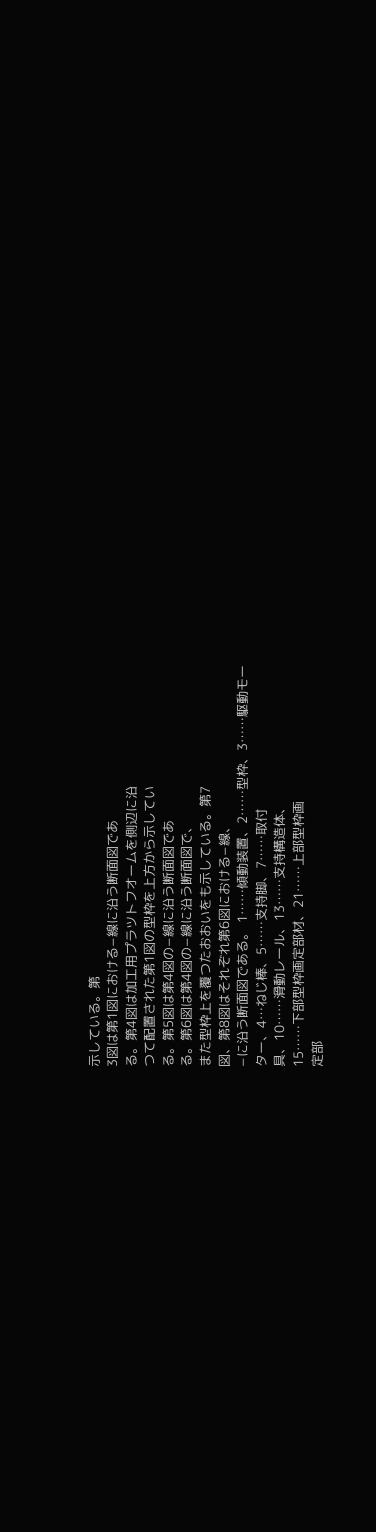示している。第
3図は第1図における−線に沿う断面図であ
る。第4図は加工用プラツトフオームを側辺に沿
つて配置された第1図の型枠を上方から示してい
る。第5図は第4図の−線に沿う断面図であ
る。第6図は第4図の−線に沿う断面図で、
また型枠上を覆つたおおいをも示している。第7
図、第8図はそれぞれ第6図における−線、
−に沿う断面図である。 1……傾動装置、2……型枠、3……駆動モー
ター、4…ねじ棒、5……支持脚、7……取付
具、10……滑動レール、13……支持構造体、
15……下部型枠画定部材、21……上部型枠画
定部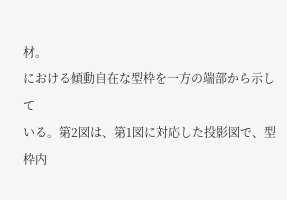材。
における傾動自在な型枠を一方の端部から示して
いる。第2図は、第1図に対応した投影図で、型
枠内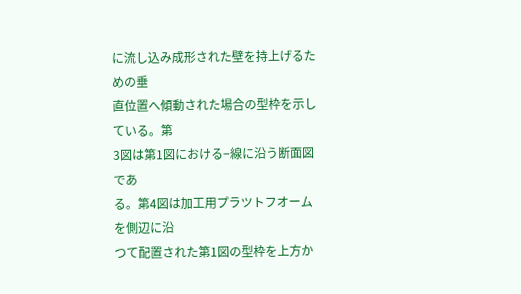に流し込み成形された壁を持上げるための垂
直位置へ傾動された場合の型枠を示している。第
3図は第1図における−線に沿う断面図であ
る。第4図は加工用プラツトフオームを側辺に沿
つて配置された第1図の型枠を上方か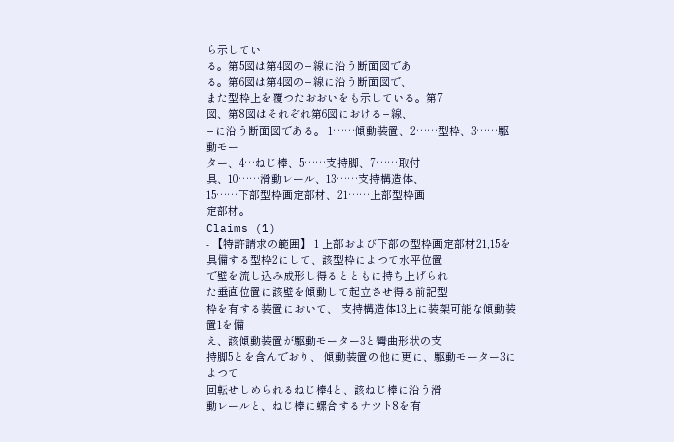ら示してい
る。第5図は第4図の−線に沿う断面図であ
る。第6図は第4図の−線に沿う断面図で、
また型枠上を覆つたおおいをも示している。第7
図、第8図はそれぞれ第6図における−線、
−に沿う断面図である。 1……傾動装置、2……型枠、3……駆動モー
ター、4…ねじ棒、5……支持脚、7……取付
具、10……滑動レール、13……支持構造体、
15……下部型枠画定部材、21……上部型枠画
定部材。
Claims (1)
- 【特許請求の範囲】 1 上部および下部の型枠画定部材21,15を
具備する型枠2にして、該型枠によつて水平位置
で壁を流し込み成形し得るとともに持ち上げられ
た垂直位置に該壁を傾動して起立させ得る前記型
枠を有する装置において、 支持構造体13上に装架可能な傾動装置1を備
え、該傾動装置が駆動モーター3と彎曲形状の支
持脚5とを含んでおり、 傾動装置の他に更に、駆動モーター3によつて
回転せしめられるねじ棒4と、該ねじ棒に沿う滑
動レールと、ねじ棒に螺合するナツト8を有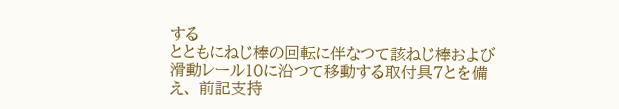する
とともにねじ棒の回転に伴なつて該ねじ棒および
滑動レール10に沿つて移動する取付具7とを備
え、 前記支持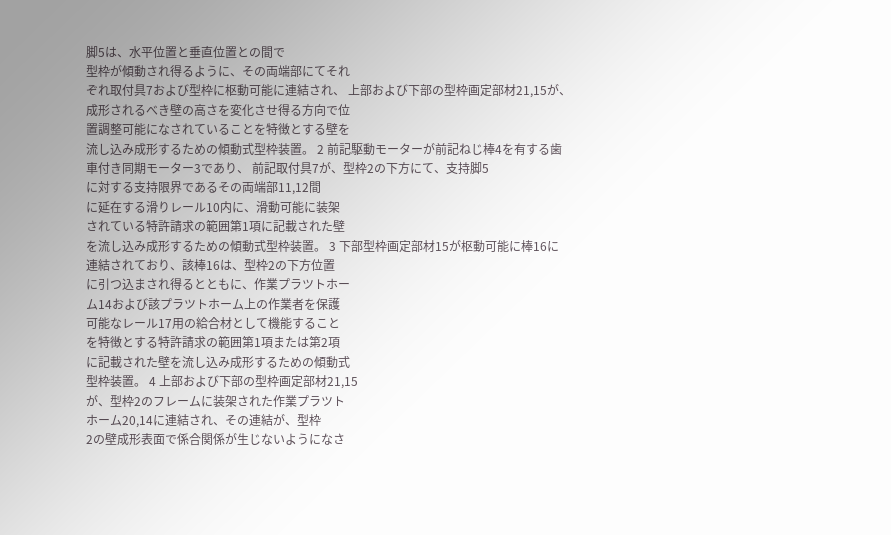脚5は、水平位置と垂直位置との間で
型枠が傾動され得るように、その両端部にてそれ
ぞれ取付具7および型枠に枢動可能に連結され、 上部および下部の型枠画定部材21,15が、
成形されるべき壁の高さを変化させ得る方向で位
置調整可能になされていることを特徴とする壁を
流し込み成形するための傾動式型枠装置。 2 前記駆動モーターが前記ねじ棒4を有する歯
車付き同期モーター3であり、 前記取付具7が、型枠2の下方にて、支持脚5
に対する支持限界であるその両端部11,12間
に延在する滑りレール10内に、滑動可能に装架
されている特許請求の範囲第1項に記載された壁
を流し込み成形するための傾動式型枠装置。 3 下部型枠画定部材15が枢動可能に棒16に
連結されており、該棒16は、型枠2の下方位置
に引つ込まされ得るとともに、作業プラツトホー
ム14および該プラツトホーム上の作業者を保護
可能なレール17用の給合材として機能すること
を特徴とする特許請求の範囲第1項または第2項
に記載された壁を流し込み成形するための傾動式
型枠装置。 4 上部および下部の型枠画定部材21,15
が、型枠2のフレームに装架された作業プラツト
ホーム20,14に連結され、その連結が、型枠
2の壁成形表面で係合関係が生じないようになさ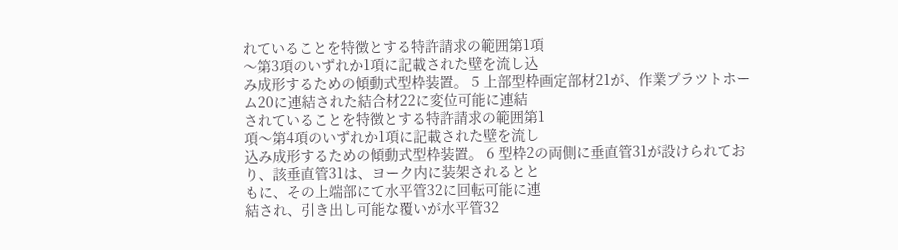れていることを特徴とする特許請求の範囲第1項
〜第3項のいずれか1項に記載された壁を流し込
み成形するための傾動式型枠装置。 5 上部型枠画定部材21が、作業プラツトホー
ム20に連結された結合材22に変位可能に連結
されていることを特徴とする特許請求の範囲第1
項〜第4項のいずれか1項に記載された壁を流し
込み成形するための傾動式型枠装置。 6 型枠2の両側に垂直管31が設けられてお
り、該垂直管31は、ヨーク内に装架されるとと
もに、その上端部にて水平管32に回転可能に連
結され、引き出し可能な覆いが水平管32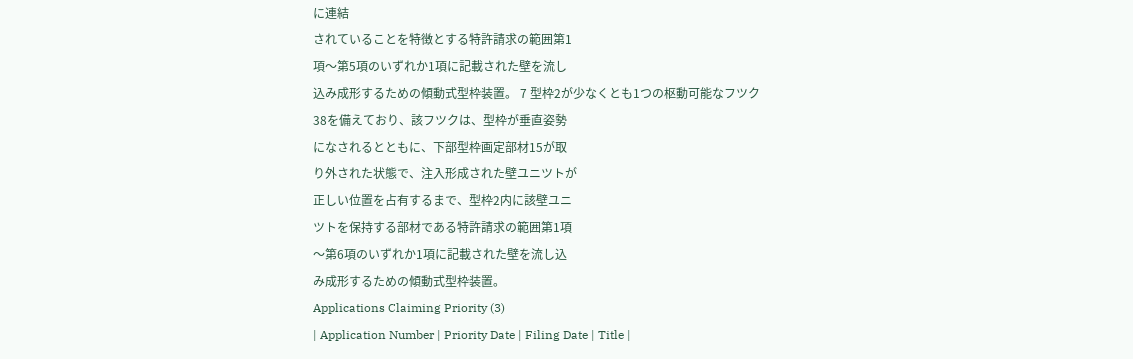に連結
されていることを特徴とする特許請求の範囲第1
項〜第5項のいずれか1項に記載された壁を流し
込み成形するための傾動式型枠装置。 7 型枠2が少なくとも1つの枢動可能なフツク
38を備えており、該フツクは、型枠が垂直姿勢
になされるとともに、下部型枠画定部材15が取
り外された状態で、注入形成された壁ユニツトが
正しい位置を占有するまで、型枠2内に該壁ユニ
ツトを保持する部材である特許請求の範囲第1項
〜第6項のいずれか1項に記載された壁を流し込
み成形するための傾動式型枠装置。
Applications Claiming Priority (3)
| Application Number | Priority Date | Filing Date | Title |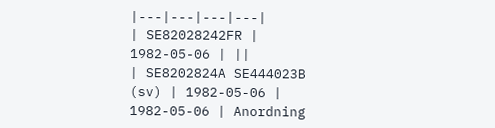|---|---|---|---|
| SE82028242FR | 1982-05-06 | ||
| SE8202824A SE444023B (sv) | 1982-05-06 | 1982-05-06 | Anordning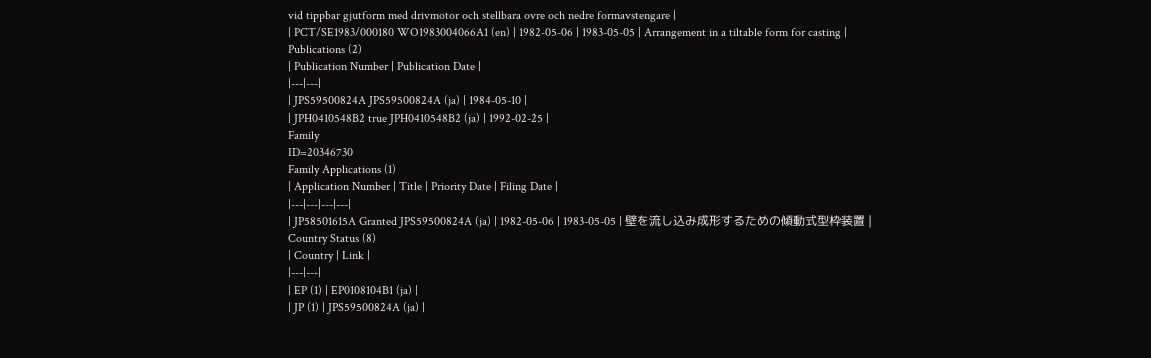vid tippbar gjutform med drivmotor och stellbara ovre och nedre formavstengare |
| PCT/SE1983/000180 WO1983004066A1 (en) | 1982-05-06 | 1983-05-05 | Arrangement in a tiltable form for casting |
Publications (2)
| Publication Number | Publication Date |
|---|---|
| JPS59500824A JPS59500824A (ja) | 1984-05-10 |
| JPH0410548B2 true JPH0410548B2 (ja) | 1992-02-25 |
Family
ID=20346730
Family Applications (1)
| Application Number | Title | Priority Date | Filing Date |
|---|---|---|---|
| JP58501615A Granted JPS59500824A (ja) | 1982-05-06 | 1983-05-05 | 壁を流し込み成形するための傾動式型枠装置 |
Country Status (8)
| Country | Link |
|---|---|
| EP (1) | EP0108104B1 (ja) |
| JP (1) | JPS59500824A (ja) |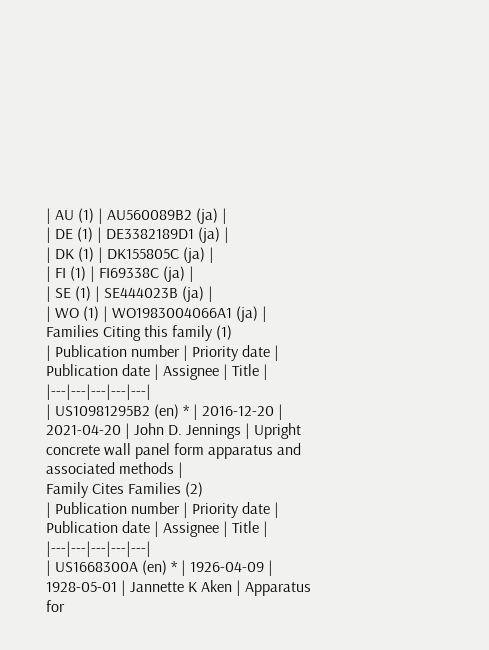| AU (1) | AU560089B2 (ja) |
| DE (1) | DE3382189D1 (ja) |
| DK (1) | DK155805C (ja) |
| FI (1) | FI69338C (ja) |
| SE (1) | SE444023B (ja) |
| WO (1) | WO1983004066A1 (ja) |
Families Citing this family (1)
| Publication number | Priority date | Publication date | Assignee | Title |
|---|---|---|---|---|
| US10981295B2 (en) * | 2016-12-20 | 2021-04-20 | John D. Jennings | Upright concrete wall panel form apparatus and associated methods |
Family Cites Families (2)
| Publication number | Priority date | Publication date | Assignee | Title |
|---|---|---|---|---|
| US1668300A (en) * | 1926-04-09 | 1928-05-01 | Jannette K Aken | Apparatus for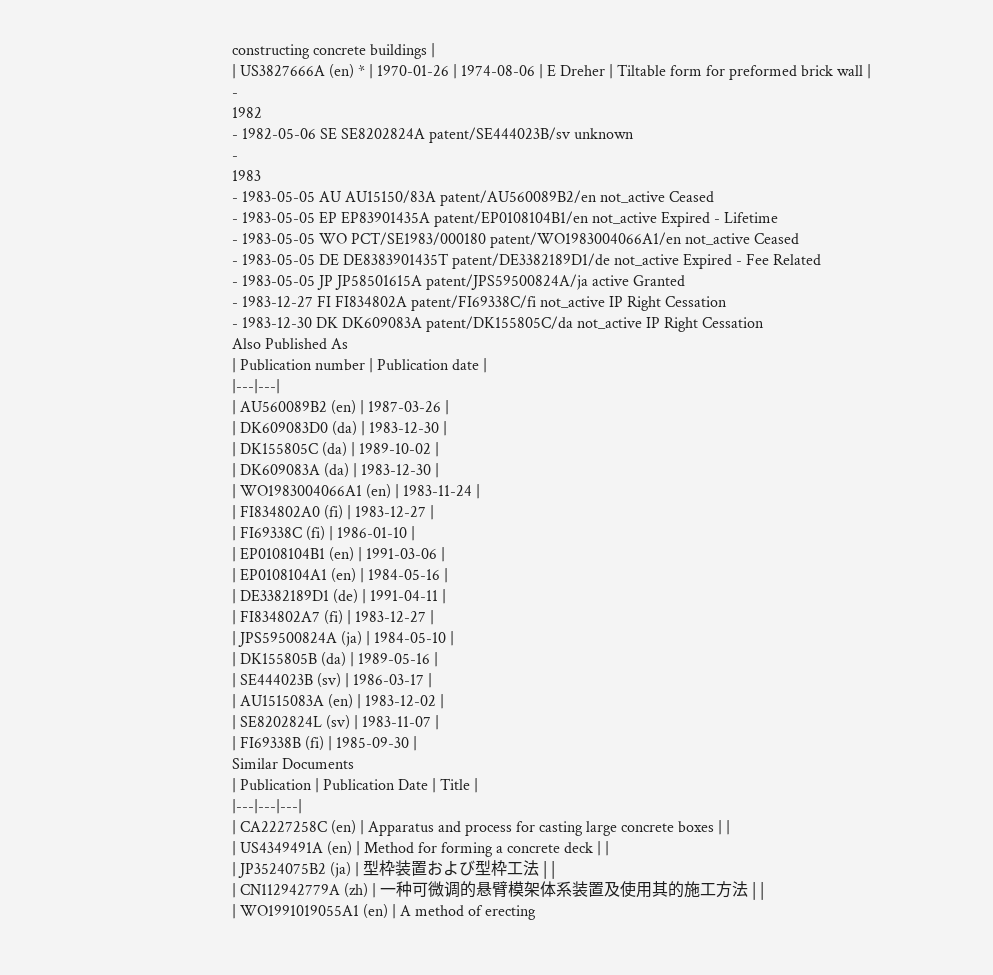constructing concrete buildings |
| US3827666A (en) * | 1970-01-26 | 1974-08-06 | E Dreher | Tiltable form for preformed brick wall |
-
1982
- 1982-05-06 SE SE8202824A patent/SE444023B/sv unknown
-
1983
- 1983-05-05 AU AU15150/83A patent/AU560089B2/en not_active Ceased
- 1983-05-05 EP EP83901435A patent/EP0108104B1/en not_active Expired - Lifetime
- 1983-05-05 WO PCT/SE1983/000180 patent/WO1983004066A1/en not_active Ceased
- 1983-05-05 DE DE8383901435T patent/DE3382189D1/de not_active Expired - Fee Related
- 1983-05-05 JP JP58501615A patent/JPS59500824A/ja active Granted
- 1983-12-27 FI FI834802A patent/FI69338C/fi not_active IP Right Cessation
- 1983-12-30 DK DK609083A patent/DK155805C/da not_active IP Right Cessation
Also Published As
| Publication number | Publication date |
|---|---|
| AU560089B2 (en) | 1987-03-26 |
| DK609083D0 (da) | 1983-12-30 |
| DK155805C (da) | 1989-10-02 |
| DK609083A (da) | 1983-12-30 |
| WO1983004066A1 (en) | 1983-11-24 |
| FI834802A0 (fi) | 1983-12-27 |
| FI69338C (fi) | 1986-01-10 |
| EP0108104B1 (en) | 1991-03-06 |
| EP0108104A1 (en) | 1984-05-16 |
| DE3382189D1 (de) | 1991-04-11 |
| FI834802A7 (fi) | 1983-12-27 |
| JPS59500824A (ja) | 1984-05-10 |
| DK155805B (da) | 1989-05-16 |
| SE444023B (sv) | 1986-03-17 |
| AU1515083A (en) | 1983-12-02 |
| SE8202824L (sv) | 1983-11-07 |
| FI69338B (fi) | 1985-09-30 |
Similar Documents
| Publication | Publication Date | Title |
|---|---|---|
| CA2227258C (en) | Apparatus and process for casting large concrete boxes | |
| US4349491A (en) | Method for forming a concrete deck | |
| JP3524075B2 (ja) | 型枠装置および型枠工法 | |
| CN112942779A (zh) | 一种可微调的悬臂模架体系装置及使用其的施工方法 | |
| WO1991019055A1 (en) | A method of erecting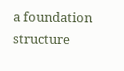a foundation structure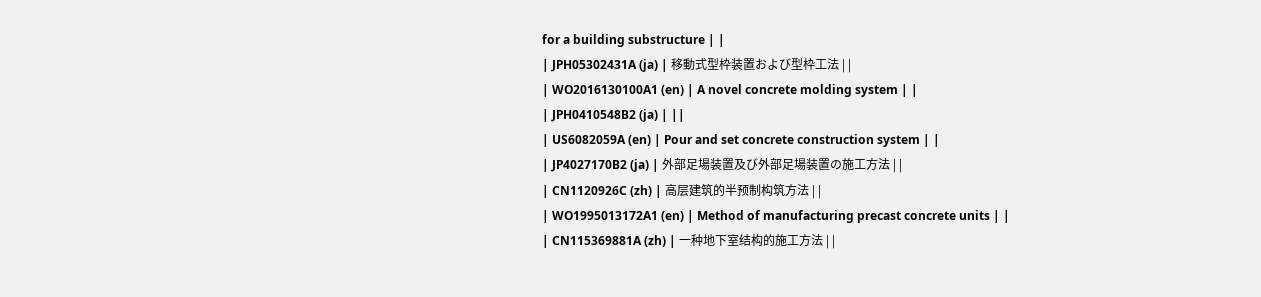for a building substructure | |
| JPH05302431A (ja) | 移動式型枠装置および型枠工法 | |
| WO2016130100A1 (en) | A novel concrete molding system | |
| JPH0410548B2 (ja) | ||
| US6082059A (en) | Pour and set concrete construction system | |
| JP4027170B2 (ja) | 外部足場装置及び外部足場装置の施工方法 | |
| CN1120926C (zh) | 高层建筑的半预制构筑方法 | |
| WO1995013172A1 (en) | Method of manufacturing precast concrete units | |
| CN115369881A (zh) | 一种地下室结构的施工方法 | |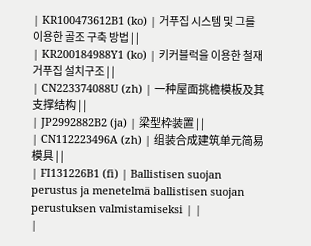| KR100473612B1 (ko) | 거푸집 시스템 및 그를 이용한 골조 구축 방법 | |
| KR200184988Y1 (ko) | 키커블럭을 이용한 철재 거푸집 설치구조 | |
| CN223374088U (zh) | 一种屋面挑檐模板及其支撑结构 | |
| JP2992882B2 (ja) | 梁型枠装置 | |
| CN112223496A (zh) | 组装合成建筑单元简易模具 | |
| FI131226B1 (fi) | Ballistisen suojan perustus ja menetelmä ballistisen suojan perustuksen valmistamiseksi | |
|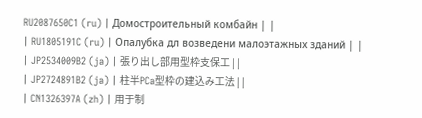RU2087650C1 (ru) | Домостроительный комбайн | |
| RU1805191C (ru) | Опалубка дл возведени малоэтажных зданий | |
| JP2534009B2 (ja) | 張り出し部用型枠支保工 | |
| JP2724891B2 (ja) | 柱半PCa型枠の建込み工法 | |
| CN1326397A (zh) | 用于制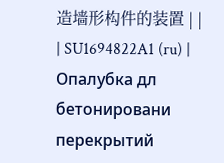造墙形构件的装置 | |
| SU1694822A1 (ru) | Опалубка дл бетонировани перекрытий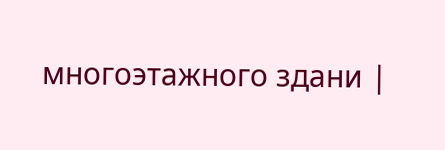многоэтажного здани |